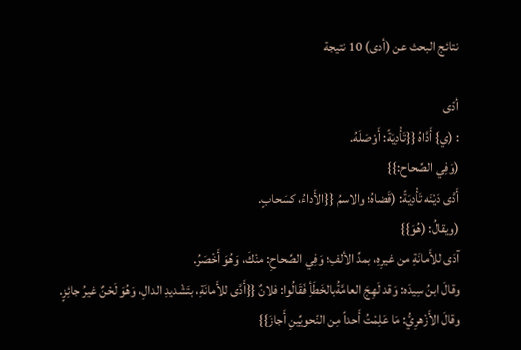نتائج البحث عن (أدى) 10 نتيجة

أدّى
: (ي} أَدَّاهُ {{تَأْدِيَةً: أَوْصَلَهُ.
(وَفِي الصِّحاح:}}
أَدَّى دَيْنَه تَأْدِيَةً: (قَضاهُ؛ والاسمُ {{الأَداءُ، كسَحابٍ.
(ويقالُ: (هُوَ}}
آدَى للأَمانَةِ من غيرِهِ، بمدِّ الألفِ؛ وَفِي الصِّحاحِ: منْكَ، وَهُوَ أَخْصَرُ.
وقالَ ابنُ سِيدَه: وَقد لَهِجَ العامَّةُبالخَطَأِ فَقَالُوا: فلانٌ {{أَدَّى للأَمانَةِ، بتَشْديدِ الدالِ، وَهُوَ لَحْنٌ غيرُ جائِزٍ.
وقالَ الأَزْهرِيُّ: مَا عَلِمْتُ أَحداً مِن النّحويِّينِ أَجازَ}}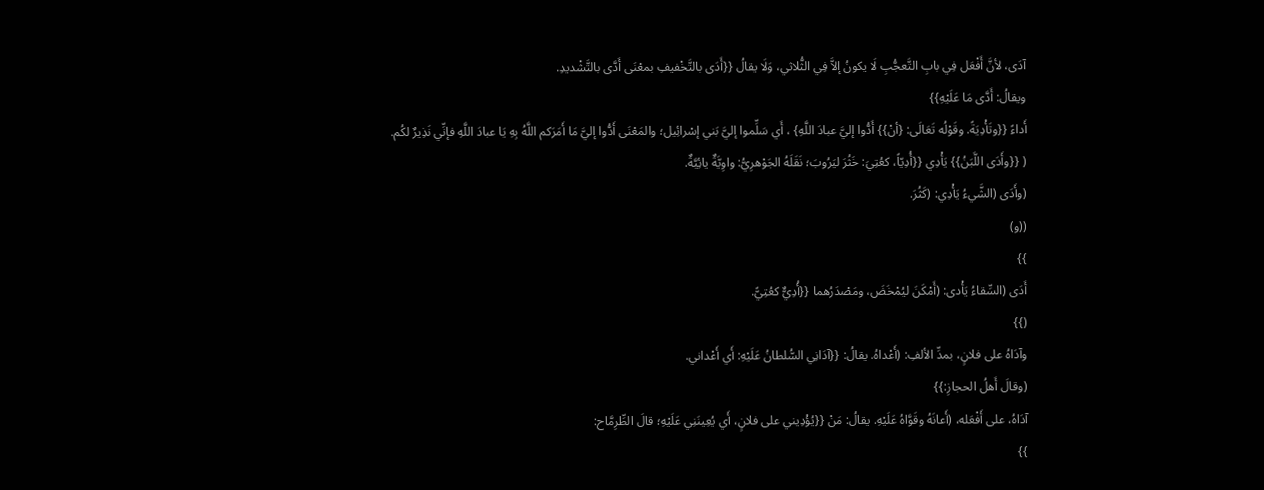آدَى، لأنَّ أَفْعَل فِي بابِ التَّعجُّبِ لَا يكونُ إلاَّ فِي الثُّلاثي، وَلَا يقالُ {{أَدَى بالتَّخْفيفِ بمعْنَى أَدَّى بالتَّشْديدِ.
ويقالُ: أَدَّى مَا عَلَيْهِ}}
أَداءً {{وتَأْدِيَةً. وقَوْلُه تَعَالَى: {أنْ}} أَدُّوا إليَّ عبادَ اللَّهِ} ، أَي سَلِّموا إليَّ بَني إسْرائِيل؛ والمَعْنَى أَدُّوا إليَّ مَا أَمَرَكم اللَّهُ بِهِ يَا عبادَ اللَّهِ فإنِّي نَذِيرٌ لكُم.
( {{وأَدَى اللَّبَنُ}} يَأْدِي {{أُدِيّاً، كعُتِيَ: خَثُرَ ليَرُوبَ؛ نَقَلَهُ الجَوْهرِيُّ: واوِيَّةٌ يائِيَّةٌ.
(وأَدَى (الشَّيءُ يَأْدِي: (كَثُرَ.
((و)
}}
أَدَى (السِّقاءُ يَأْدى: (أَمْكَنَ ليُمْخَضَ، ومَصْدَرُهما {{أُدِيٌّ كعُتِيًّ.
(}}
وآدَاهُ على فلانٍ، بمدِّ الألفِ: (أَعْداهُ. يقالُ: {{آدَانِي السُّلطانُ عَلَيْهِ: أَي أَعْداني.
(وقالَ أَهلُ الحجازِ:}}
آدَاهُ، على أَفْعَله، (أَعانَهُ وقَوَّاهُ عَلَيْهِ. يقالُ: مَنْ {{يُؤْدِيني على فلانٍ، أَي يُعِينَنِي عَلَيْهِ؛ قالَ الطِّرِمَّاح:
}}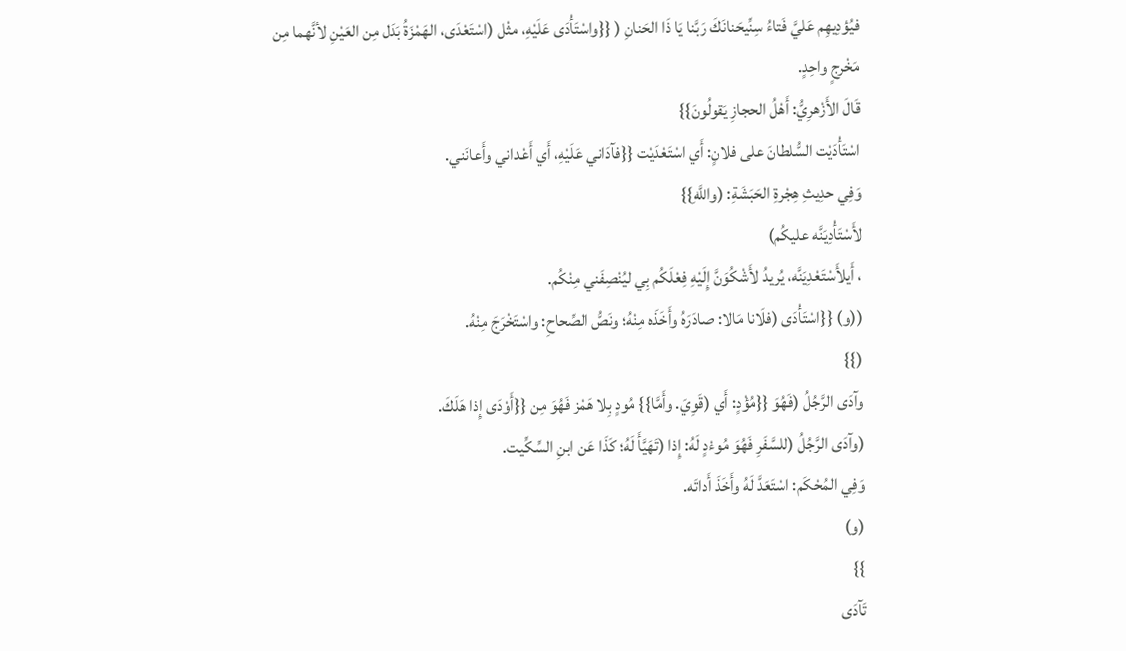فيُؤدِيهِم عَليَّ فَتاءُ سِنِّيحَنانَكَ رَبَّنا يَا ذَا الحَنانِ ( {{واسْتَأْدَى عَلَيْهِ، مثْل (اسْتَعْدَى، الهَمْزَةُ بَدَل مِن العَيْنِ لأنَّهما مِن مَخْرجٍ واحِدٍ.
قَالَ الأَزْهرِيُّ: أَهْلُ الحجازِ يَقولُونَ}}
اسْتَأْدَيْت السُّلطانَ على فلانٍ: أَي اسْتَعْدَيْت {{فآدَاني عَلَيْهِ، أَي أَعْداني وأَعانَني.
وَفِي حدِيثِ هِجْرةِ الحَبَشَةِ: (واللَّهِ}}
لأَسْتَأْدِيَنَّه عليكُم)
، أَيلأَسْتَعْدِيَنَّه، يُريدُ لأَشْكُوَنَّ إِلَيْهِ فِعْلَكُم بِي ليُنْصِفَني مِنْكُم.
((و) {{اسْتَأْدَى (فلَانا مَالا: صادَرَهُ وأَخَذَه مِنْهُ؛ ونَصُّ الصِّحاحِ: واسْتَخْرَجَ مِنْهُ.
(}}
وآدَى الرَّجُلُ (فَهُوَ {{مُؤْدٍ: أَي (قَوِيَ. وأَمَّا}} مُودٍ بِلا هَمْز فَهُوَ مِن {{أَوْدَى إِذا هَلَكَ.
(وآدَى الرَّجُلُ (للسَّفَرِ فَهُوَ مُوءْدٍ لَهُ: إِذا (تَهَيَّأَ لَهُ؛ كَذَا عَن ابنِ السِّكِّيت.
وَفِي المُحْكَم: اسْتَعَدَّ لَهُ وأَخَذَ أَداتَه.
(و)
}}
تَآدَى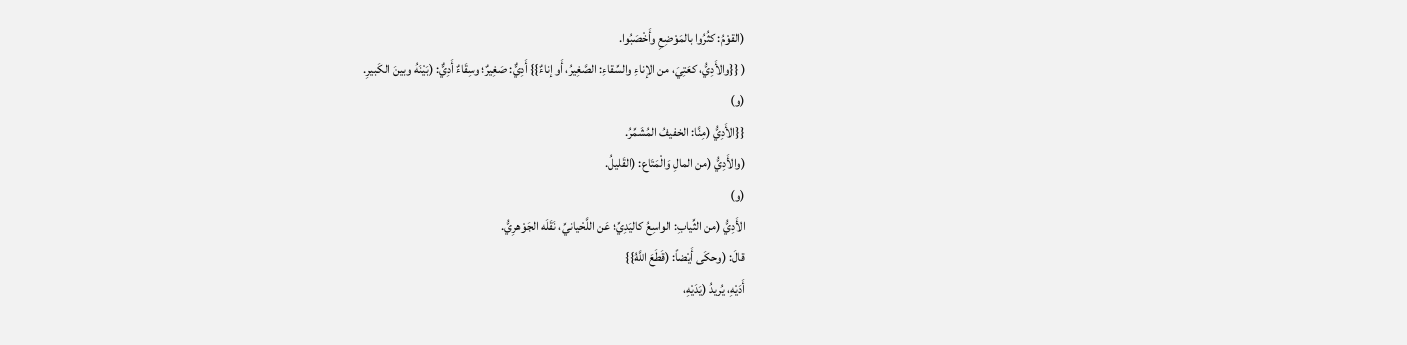(القوْمُ: كثُرُوا بالمَوْضِعِ وأَخْصَبُوا.
( {{والأَدِيُّ، كعَتِيَ، من الإناءِ والسِّقاءِ: الصَّغِيرُ، أَو إناءٌ}} أَدِيٌّ: صَغِيرٌ؛ وسِقَاءٌ أَدِيٌّ: (بَيْنَهُ وبينَ الكَبيرِ.
(و)
{{الأَدِيُّ (مِنَّا: الخفيفُ المُشَمِّرُ.
(والأَدِيُّ (من المالِ وَالْمَتَاع: (القَليلُ.
(و)
الأَدِيُّ (من الثِّيابِ: الواسِعُ كاليَدِيِّ؛ عَن اللَّحْيانيِّ، نَقَلَه الجَوْهرِيُّ.
قالَ: (وحكَى أَيْضاً: (قَطَعَ اللَّهُ}}
أَدَيْهِ، يُريدُ (يَدَيْهِ،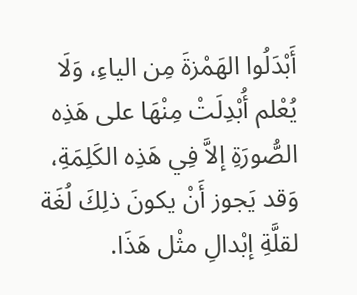أَبْدَلُوا الهَمْزةَ مِن الياءِ، وَلَا يُعْلم أُبْدِلَتْ مِنْهَا على هَذِه الصُّورَةِ إلاَّ فِي هَذِه الكَلِمَةِ، وَقد يَجوز أَنْ يكونَ ذلِكَ لُغَة لقلَّةِ إبْدالِ مثْل هَذَا.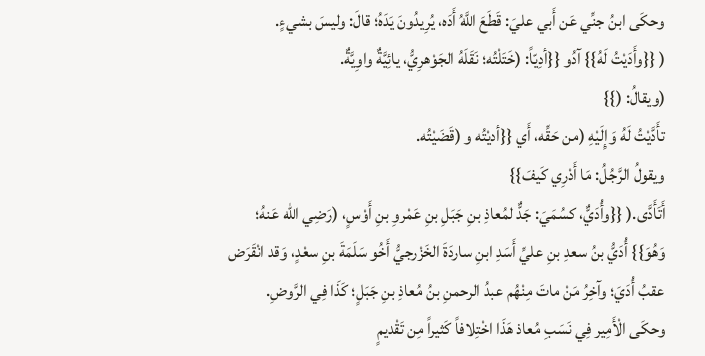وحكَى ابنُ جنِّي عَن أَبي عليَ: قَطَعَ اللَّهُ أَدَه، يُرِيدُونَ يَدَهُ؛ قالَ: وليسَ بشيءٍ.
( {{وأَدَيْتُ لَهُ}} آدُو {{أدِيّاً: (خَتَلْتُه؛ نَقَلَهُ الجَوْهرِيُّ، يائِيَّةٌ واوِيَّةٌ.
(ويقالُ: (}}
تأَدَّيْتُ لَهُ وَإِلَيْهِ (من حَقِّه، أَي {{أديْتُه و (قَضَيْتُه.
ويقولُ الرَّجُلُ: مَا أَدْرِي كَيفَ}}
أَتَأَدَّى.( {{وأُدَيٌّ، كسُمَيَ: جَدٌّ لمُعاذِ بنِ جَبَلِ بنِ عَمْروِ بنِ أَوْسٍ، (رَضِي الله عَنهُ؛ وَهُوَ}} أُدَيُّ بنُ سعدِ بنِ عليِّ أَسَدِ ابنِ ساردَةَ الخَزْرجيُّ أَخُو سَلَمَةَ بنِ سعْدٍ، وَقد انْقَرَض عقبُ أُدَيَ؛ وآخِرُ مَنْ ماتَ مِنْهُم عبدُ الرحمنِ بنُ مُعاذِ بنِ جَبَلٍ؛ كَذَا فِي الرَّوضِ.
وحكَى الْأَمِير فِي نَسَبِ مُعاذ هَذَا اخْتِلافاً كَثيراً مِن تَقْديمٍ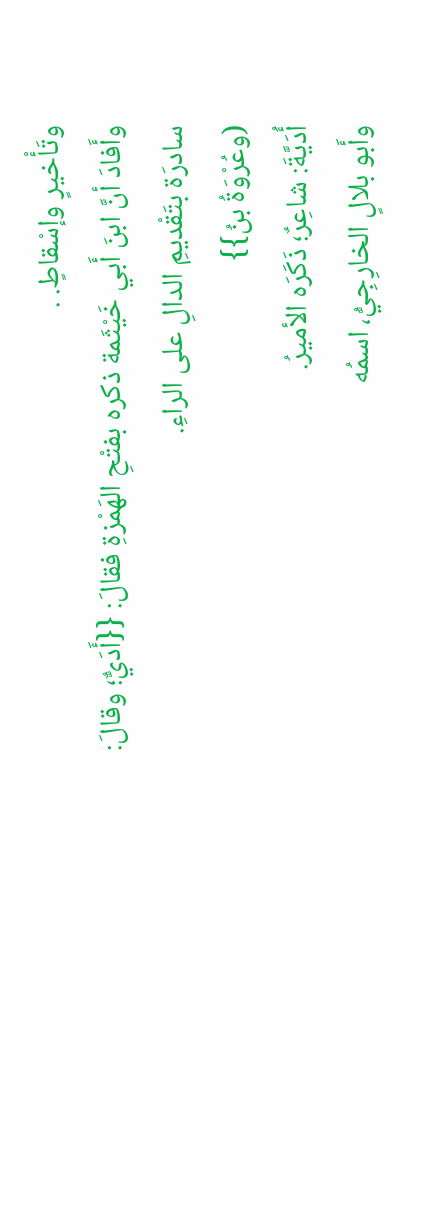وتَأْخيرٍ وإسْقاطٍ. .
وأَفادَ أنَّ ابنَ أَبي خَيْثَمة ذكره بفتْحِ الهَمْزةِ فقالَ: {{أَدَيٌّ؛ وقالَ: سادرَة بتَقْديمِ الدالِ على الراءِ.
(وعُرْوَةُ بنُ}}
أُدَيَّةَ: شاعِرٌ؛ ذَكَرَه الأميرُ.
وأَبو بلالٍ الخارِجِيُّ، اسمُه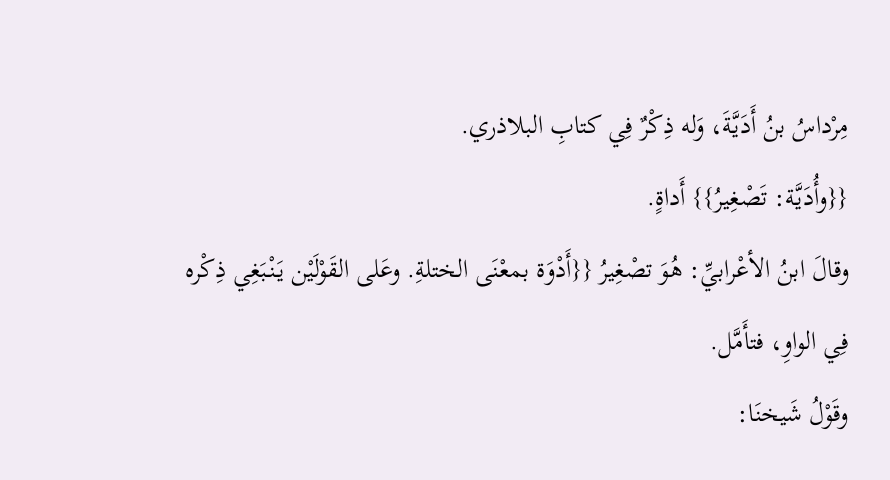مِرْداسُ بنُ أَدَيَّةَ، وَله ذِكْرٌ فِي كتابِ البلاذري.
{{وأُدَيَّة: تَصْغِيرُ}} أَداةٍ.
وقالَ ابنُ الأعْرابيِّ: هُوَ تصْغِيرُ {{أَدْوَة بمعْنَى الختلةِ. وعَلى القَوْلَيْن يَنْبَغِي ذِكْره فِي الواوِ، فتأَمَّل.
وقَوْلُ شَيخنَا: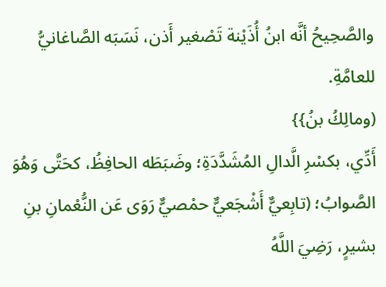والصَّحِيحُ أنَّه ابنُ أُذَيْنة تَصْغير أَذن، نَسَبَه الصَّاغانيُّ للعامَّةِ.
(ومالِكُ بنُ}}
أَدِّي، بكسْرِ الَّدالِ المُشَدَّدَةِ؛ وضَبَطَه الحافِظُ، كحَتَّى وَهُوَ الصَّوابُ؛ (تابِعيٌّ أَشْجَعيٌّ حمْصيٌّ رَوَى عَن النُّعْمانِ بنِ بشيرٍ، رَضِيَ اللَّهُ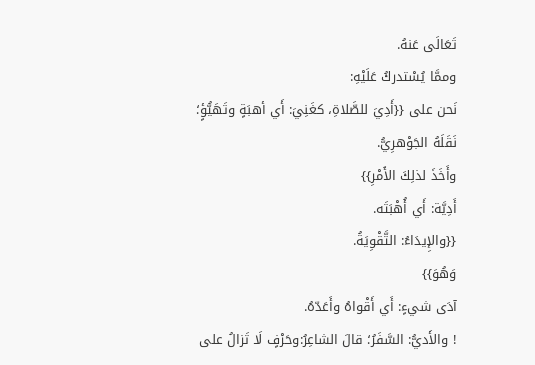تَعَالَى عَنهُ.
وممَّا يُسْتدركُ عَلَيْهِ:
نَحن على {{أَدِيَ للصَّلاةِ، كغَنِيَ: أَي أهبَةٍ وتَهَيُّؤٍ؛ نَقَلَهُ الجَوْهرِيُّ.
وأَخَذَ لذلِكَ الأَمْرِ}}
أَدِيَّة: أَي أُهْبَتَه.
{{والإِيدَاءُ: التَّقْوِيَةُ.
وَهُوَ}}
آدَى شيءٍ: أَي أَقْواهُ وأَعَدّهُ.
! والأَديُّ: السَّفَرُ؛ قالَ الشاعِرُ:وحَرْفٍ لَا تَزالُ على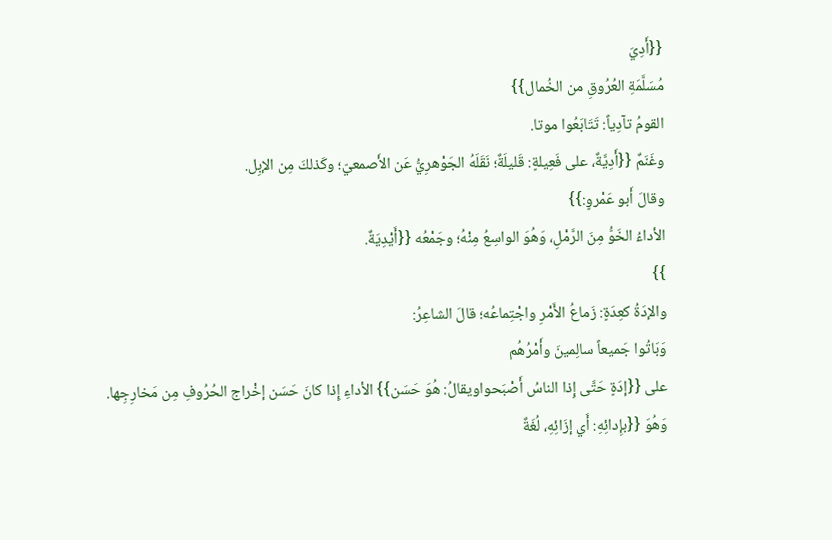{{أَدِيَ
مُسَلَّمَةِ العُرُوقِ من الخُمال}}
القومُ تآدِياً: تَتَابَعُوا موتا.
وغَنَمٌ {{أَدِيَّةٌ، على فَعِيلةٍ: قَليلَةٌ؛ نَقَلَهُ الجَوْهرِيُّ عَن الأَصمعيّ؛ وكَذلكَ مِن الإبِل.
وقالَ أَبو عَمْروٍ:}}
الأداءُ الخَوُّ مِنَ الرَّمْلِ، وَهُوَ الواسِعُ مِنْهُ؛ وجَمْعُه {{أَيْدِيَةٌ.
}}
والإدَةُ كعِدَةٍ: زَماعُ الأَمْرِ واجْتِماعُه؛ قالَ الشاعِرُ:
وَبَاتُوا جَميعاً سالِمينَ وأَمْرُهُم
على {{إدَةٍ حَتَّى إِذا الناسُ أَصْبَحواويقالُ: هُوَ حَسَن}} الأداءِ إِذا كانَ حَسَن إخْراج الحُرُوفِ مِن مَخارِجِها.
وَهُوَ {{بإِدائِهِ: أَي إزَائِهِ، لُغَةٌ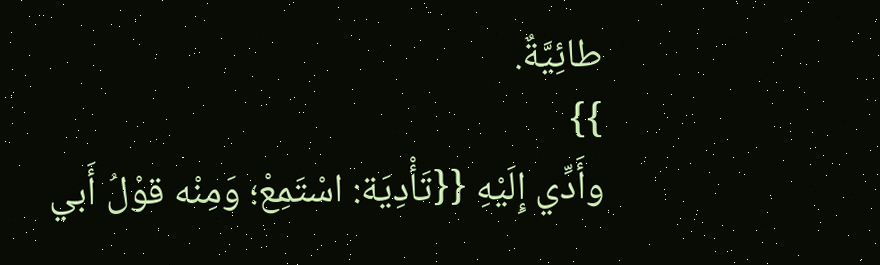طائِيَّةٌ.
}}
وأَدِّي إِلَيْهِ {{تَأْدِيَة: اسْتَمِعْ؛ وَمِنْه قوْلُ أَبي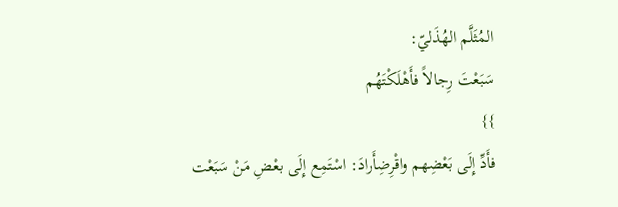المُثَلَّم الهُذَليّ:
سَبَعْتَ رِجالاً فأَهْلَكْتَهُم
}}
فأَدِّ إِلَى بَعْضِهم واقْرِضِأَرادَ: اسْتَمِع إِلَى بعْضِ مَنْ سَبَعْت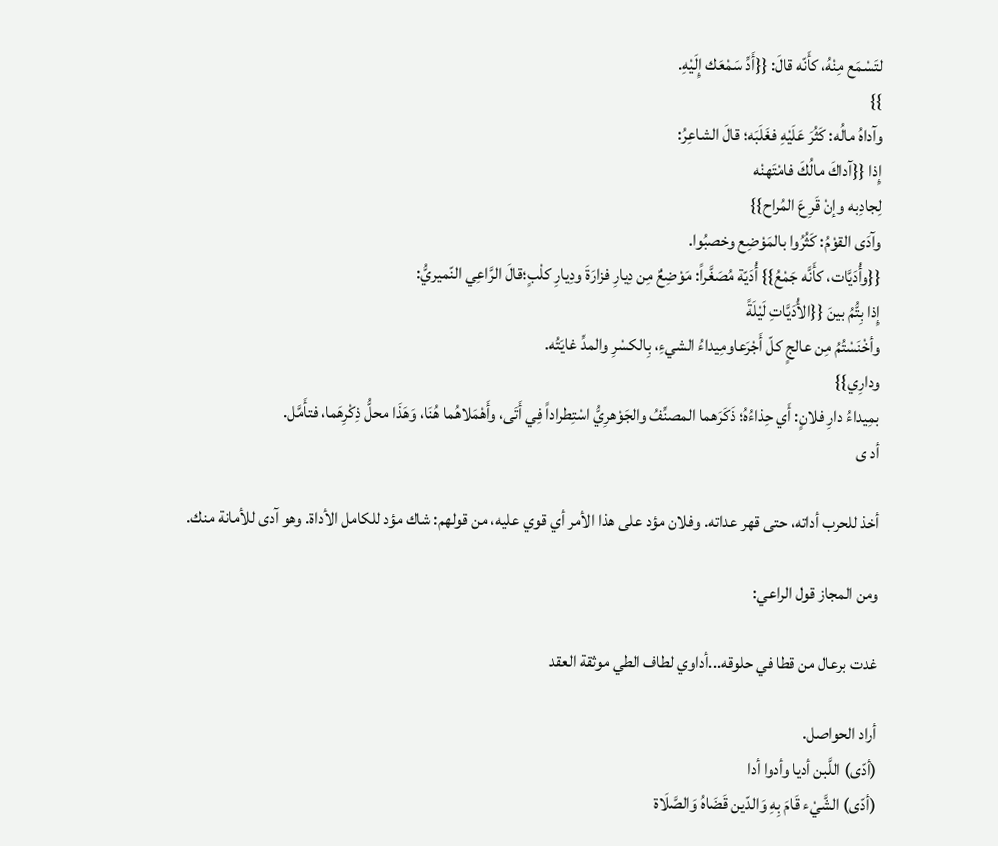لتَسْمَع مِنْهُ، كأَنّه قالَ: {{أَدِّ سَمْعَك إِلَيْهِ.
}}
وآداهُ مالُه: كَثُرَ عَلَيْهِ فغَلَبَه؛ قالَ الشاعِرُ:
إِذا {{آداكَ مالُكَ فامْتَهنْه
لِجادِبه وإنْ قَرِعَ المُراح}}
وآدَى القوْمُ: كَثُرُوا بالمَوْضِع وخصبُوا.
{{وأُدَيَّات، كأَنَّه جَمْعُ}} أُدَيّة مُصَغَّراً: مَوْضِعٌ مِن دِيارِ فزارَةَ ودِيارِ كلْبٍ؛قالَ الرَّاعِي النّميريُّ:
إِذا بِتُّمُ بينَ {{الأُدَيَّاتِ لَيْلَةً
وأخْنَسْتُمُ مِن عالجٍ كلّ أَجْرَعاومِيداءُ الشيءِ، بِالكسْرِ والمدِّ غايَتُه.
ودارِي}}
بمِيداءُ دارِ فلانٍ: أَي حِذاءُهُ؛ ذَكَرَهما المصنِّفُ والجَوْهرِيُّ اسْتِطراداً فِي أَتَى، وأَهْمَلاهُما هُنَا، وَهَذَا محلُّ ذِكْرِهَما، فتأَمَّل.
أد ى

أخذ للحرب أداته، حتى قهر عداته. وفلان مؤد على هذا الأمر أي قوي عليه، من قولهم: شاك مؤد للكامل الأداة. وهو آدى للأمانة منك.

ومن المجاز قول الراعي:

غدت برعال من قطا في حلوقه...أداوي لطاف الطي موثقة العقد

أراد الحواصل.
(أدّى) اللَّبن أديا وأدوا أدا
(أدّى) الشَّيْء قَامَ بِهِ وَالدّين قَضَاهُ وَالصَّلَاة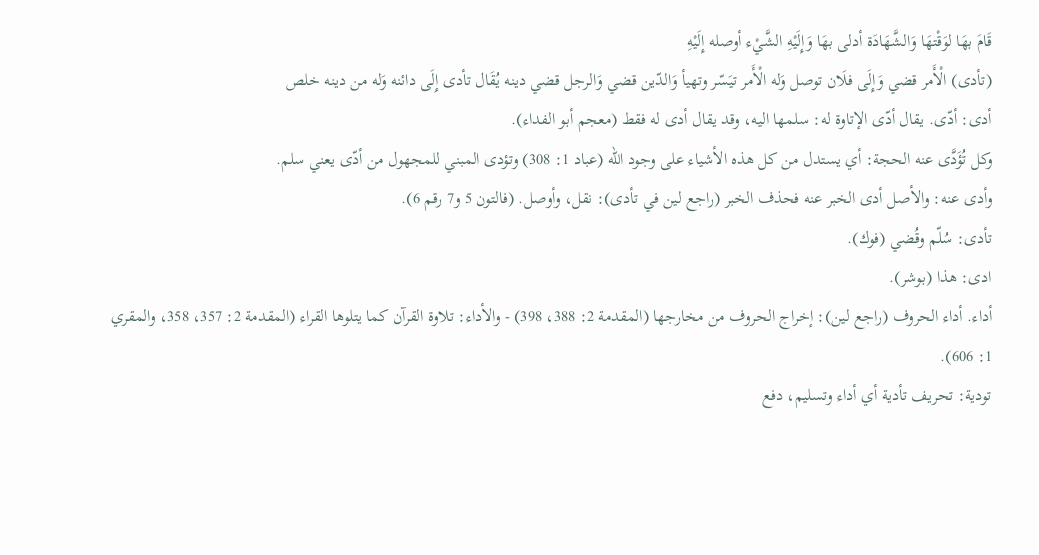قَامَ بهَا لوَقْتهَا وَالشَّهَادَة أدلى بهَا وَإِلَيْهِ الشَّيْء أوصله إِلَيْهِ
(تأدى) الْأَمر قضي وَإِلَى فلَان توصل وَله الْأَمر تيَسّر وتهيأ وَالدّين قضي وَالرجل قضي دينه يُقَال تأدى إِلَى دائنه وَله من دينه خلص
أدى: أدّى. يقال أدّى الإتاوة له: سلمها اليه، وقد يقال أدى له فقط (معجم أبو الفداء).
وكل تُؤَدَّى عنه الحجة: أي يستدل من كل هذه الأشياء على وجود الله (عباد 1: 308) وتؤدى المبني للمجهول من أدّى يعني سلم.
وأدى عنه: والأصل أدى الخبر عنه فحذف الخبر (راجع لين في تأدى): نقل، وأوصل. (فالتون 5 و7 رقم 6).
تأدى: سُلّم وقُضي (فوك).
ادى: هذا (بوشر).
أداء. أداء الحروف (راجع لين): إخراج الحروف من مخارجها (المقدمة 2: 388، 398) - والأداء: تلاوة القرآن كما يتلوها القراء (المقدمة 2: 357، 358، والمقري 1: 606).
تودية: تحريف تأدية أي أداء وتسليم، دفع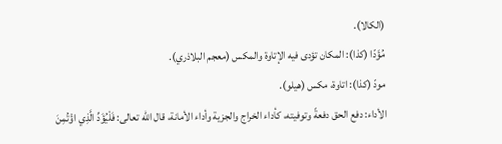(الكالا).
مُؤَدّا (كذا): المكان تؤدى فيه الإتاوة والمكس (معجم البلاذري).
مودّ (كذا): اتاوة، مكس (هيلو).
الأداء: دفع الحق دفعةً وتوفيته، كأداء الخراج والجزية وأداء الأمانة، قال الله تعالى: فَلْيُؤَدِّ الَّذِي اؤْتُمِنَ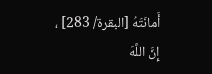أَمانَتَهُ [البقرة/ 283] ، إِنَّ اللَّهَ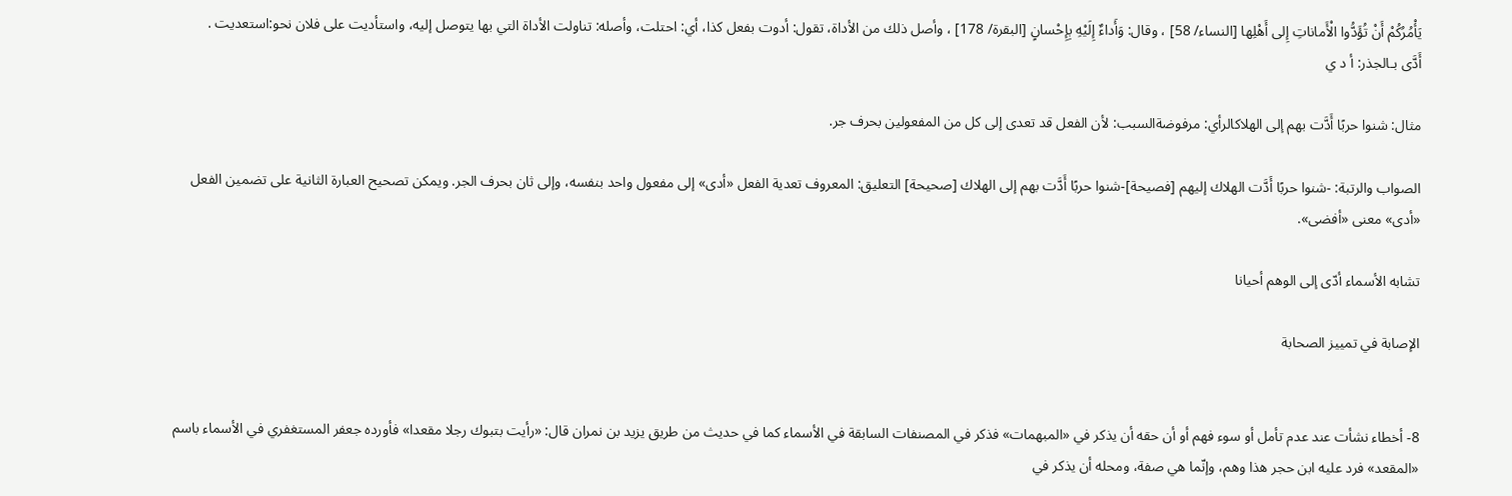يَأْمُرُكُمْ أَنْ تُؤَدُّوا الْأَماناتِ إِلى أَهْلِها [النساء/ 58] ، وقال: وَأَداءٌ إِلَيْهِ بِإِحْسانٍ [البقرة/ 178] ، وأصل ذلك من الأداة، تقول: أدوت بفعل كذا، أي: احتلت، وأصله: تناولت الأداة التي بها يتوصل إليه، واستأديت على فلان نحو:استعديت .
أَدَّى بـالجذر: أ د ي

مثال: شنوا حربًا أَدَّت بهم إلى الهلاكالرأي: مرفوضةالسبب: لأن الفعل قد تعدى إلى كل من المفعولين بحرف جر.

الصواب والرتبة: -شنوا حربًا أَدَّت الهلاك إليهم [فصيحة]-شنوا حربًا أَدَّت بهم إلى الهلاك [صحيحة] التعليق: المعروف تعدية الفعل «أدى» إلى مفعول واحد بنفسه، وإلى ثان بحرف الجر. ويمكن تصحيح العبارة الثانية على تضمين الفعل «أدى» معنى «أفضى».

تشابه الأسماء أدّى إلى الوهم أحيانا

الإصابة في تمييز الصحابة


8- أخطاء نشأت عند عدم تأمل أو سوء فهم أو أن حقه أن يذكر في «المبهمات» فذكر في المصنفات السابقة في الأسماء كما في حديث من طريق يزيد بن نمران قال: «رأيت بتبوك رجلا مقعدا» فأورده جعفر المستغفري في الأسماء باسم «المقعد» فرد عليه ابن حجر هذا وهم، وإنّما هي صفة، ومحله أن يذكر في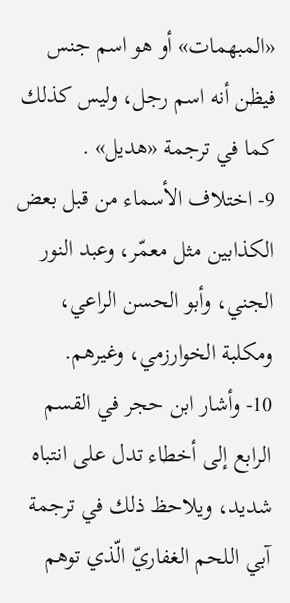«المبهمات» أو هو اسم جنس فيظن أنه اسم رجل، وليس كذلك كما في ترجمة «هديل» .
9- اختلاف الأسماء من قبل بعض الكذابين مثل معمّر، وعبد النور الجني، وأبو الحسن الراعي، ومكلبة الخوارزمي، وغيرهم.
10- وأشار ابن حجر في القسم الرابع إلى أخطاء تدل على انتباه شديد، ويلاحظ ذلك في ترجمة آبي اللحم الغفاريّ الّذي توهم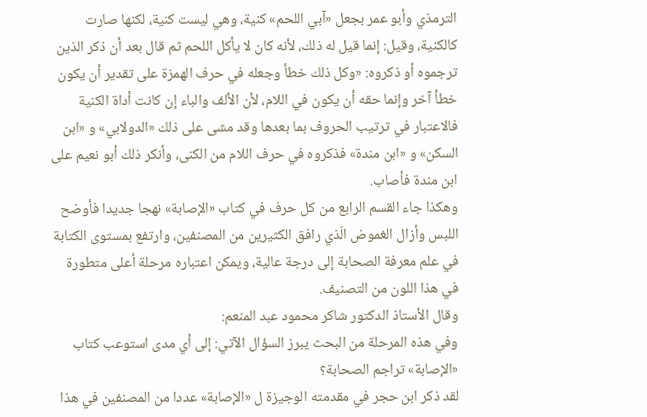الترمذي وأبو عمر بجعل «آبي اللحم» كنية، وهي ليست كنية، لكنها صارت كالكنية، وقيل: إنما قيل له ذلك، لأنه كان لا يأكل اللحم ثم قال بعد أن ذكر الذين ترجموه أو ذكروه: «وكل ذلك خطأ وجعله في حرف الهمزة على تقدير أن يكون خطأ آخر وإنما حقه أن يكون في اللام، لأن الألف والباء إن كانت أداة الكنية فالاعتبار في ترتيب الحروف بما بعدها وقد مشى على ذلك «الدولابي» و «ابن السكن» و «ابن مندة» فذكروه في حرف اللام من الكنى، وأنكر ذلك أبو نعيم على ابن مندة فأصاب.
وهكذا جاء القسم الرابع من كل حرف في كتاب «الإصابة» نهجا جديدا فأوضح اللبس وأزال الغموض الّذي رافق الكثيرين من المصنفين، وارتفع بمستوى الكتابة في علم معرفة الصحابة إلى درجة عالية، ويمكن اعتباره مرحلة أعلى متطورة في هذا اللون من التصنيف.
وقال الأستاذ الدكتور شاكر محمود عبد المنعم:
وفي هذه المرحلة من البحث يبرز السؤال الآتي: إلى أي مدى استوعب كتاب «الإصابة» تراجم الصحابة؟
لقد ذكر ابن حجر في مقدمته الوجيزة ل «الإصابة» عددا من المصنفين في هذا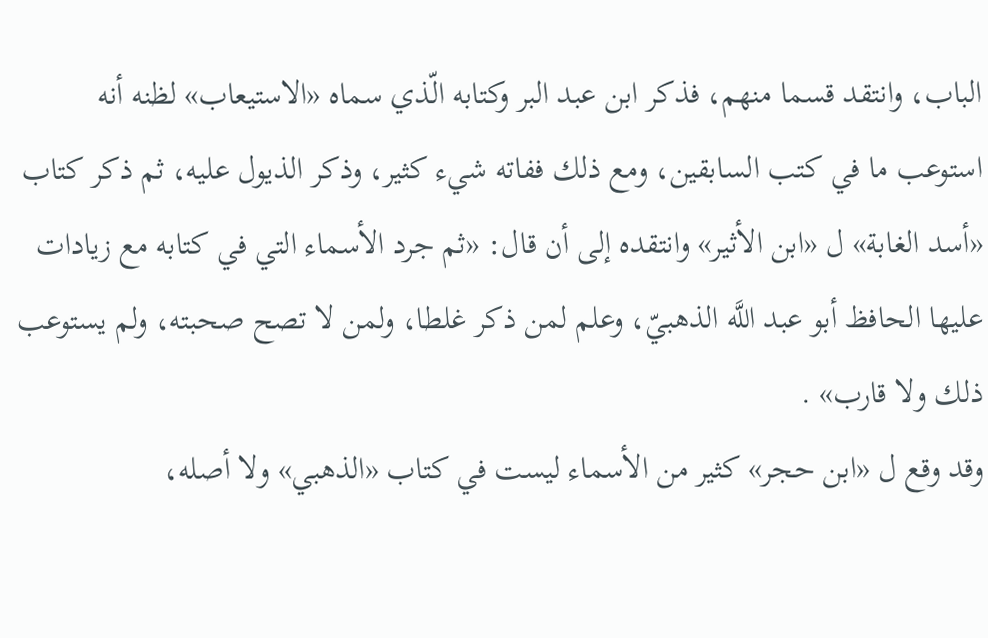الباب، وانتقد قسما منهم، فذكر ابن عبد البر وكتابه الّذي سماه «الاستيعاب» لظنه أنه استوعب ما في كتب السابقين، ومع ذلك ففاته شيء كثير، وذكر الذيول عليه، ثم ذكر كتاب «أسد الغابة» ل «ابن الأثير» وانتقده إلى أن قال: «ثم جرد الأسماء التي في كتابه مع زيادات عليها الحافظ أبو عبد اللَّه الذهبيّ، وعلم لمن ذكر غلطا، ولمن لا تصح صحبته، ولم يستوعب ذلك ولا قارب» .
وقد وقع ل «ابن حجر» كثير من الأسماء ليست في كتاب «الذهبي» ولا أصله،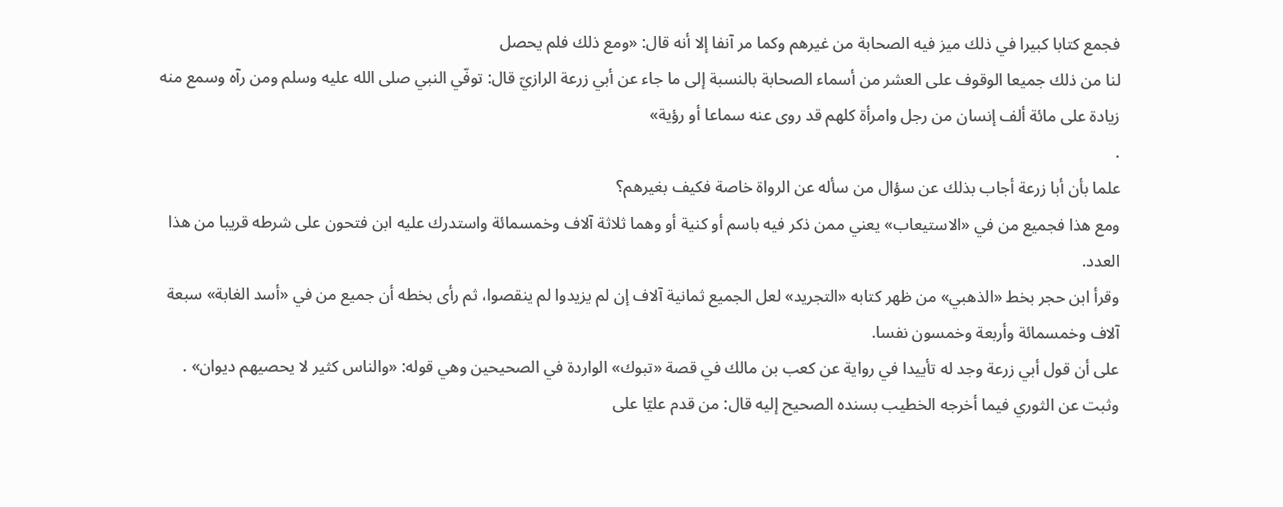فجمع كتابا كبيرا في ذلك ميز فيه الصحابة من غيرهم وكما مر آنفا إلا أنه قال: «ومع ذلك فلم يحصل
لنا من ذلك جميعا الوقوف على العشر من أسماء الصحابة بالنسبة إلى ما جاء عن أبي زرعة الرازيّ قال: توفّي النبي صلى الله عليه وسلم ومن رآه وسمع منه زيادة على مائة ألف إنسان من رجل وامرأة كلهم قد روى عنه سماعا أو رؤية»
.
علما بأن أبا زرعة أجاب بذلك عن سؤال من سأله عن الرواة خاصة فكيف بغيرهم؟
ومع هذا فجميع من في «الاستيعاب» يعني ممن ذكر فيه باسم أو كنية أو وهما ثلاثة آلاف وخمسمائة واستدرك عليه ابن فتحون على شرطه قريبا من هذا العدد.
وقرأ ابن حجر بخط «الذهبي» من ظهر كتابه «التجريد» لعل الجميع ثمانية آلاف إن لم يزيدوا لم ينقصوا، ثم رأى بخطه أن جميع من في «أسد الغابة» سبعة آلاف وخمسمائة وأربعة وخمسون نفسا.
على أن قول أبي زرعة وجد له تأييدا في رواية عن كعب بن مالك في قصة «تبوك» الواردة في الصحيحين وهي قوله: «والناس كثير لا يحصيهم ديوان» .
وثبت عن الثوري فيما أخرجه الخطيب بسنده الصحيح إليه قال: من قدم عليّا على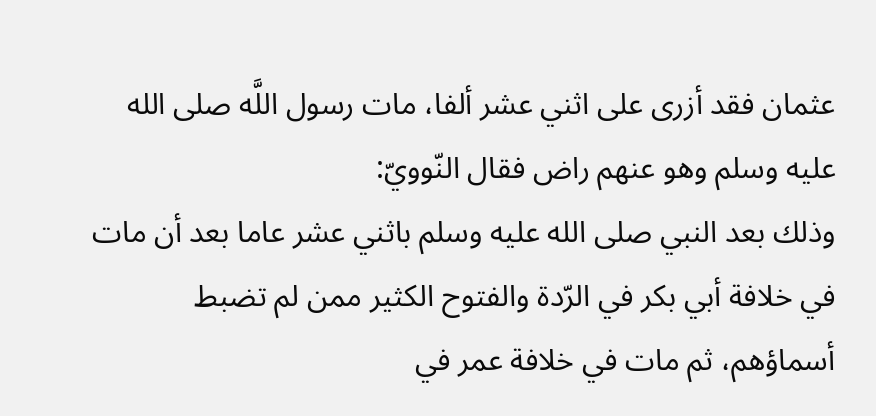عثمان فقد أزرى على اثني عشر ألفا، مات رسول اللَّه صلى الله عليه وسلم وهو عنهم راض فقال النّوويّ:
وذلك بعد النبي صلى الله عليه وسلم باثني عشر عاما بعد أن مات في خلافة أبي بكر في الرّدة والفتوح الكثير ممن لم تضبط أسماؤهم، ثم مات في خلافة عمر في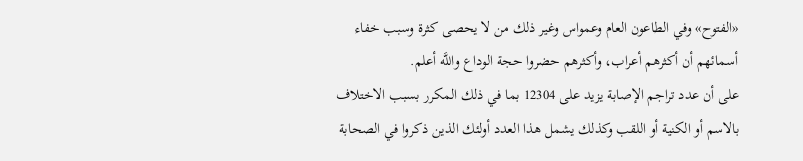«الفتوح» وفي الطاعون العام وعمواس وغير ذلك من لا يحصى كثرة وسبب خفاء أسمائهم أن أكثرهم أعراب، وأكثرهم حضروا حجة الوداع واللَّه أعلم.
على أن عدد تراجم الإصابة يزيد على 12304 بما في ذلك المكرر بسبب الاختلاف بالاسم أو الكنية أو اللقب وكذلك يشمل هذا العدد أولئك الذين ذكروا في الصحابة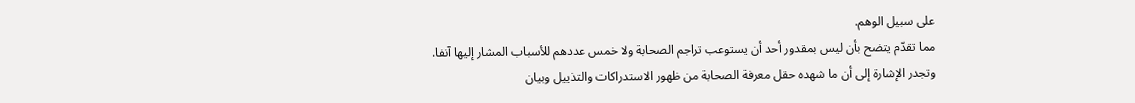على سبيل الوهم.
مما تقدّم يتضح بأن ليس بمقدور أحد أن يستوعب تراجم الصحابة ولا خمس عددهم للأسباب المشار إليها آنفا.
وتجدر الإشارة إلى أن ما شهده حقل معرفة الصحابة من ظهور الاستدراكات والتذييل وبيان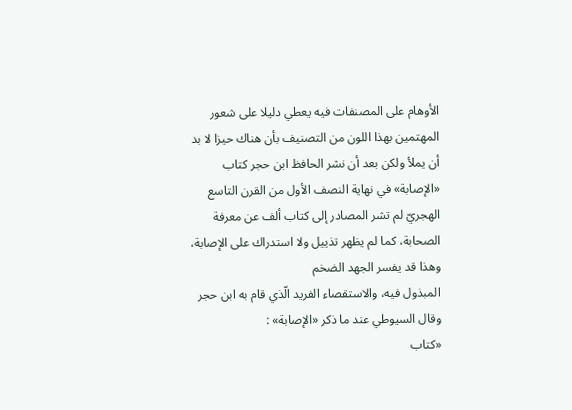الأوهام على المصنفات فيه يعطي دليلا على شعور المهتمين بهذا اللون من التصنيف بأن هناك حيزا لا بد أن يملأ ولكن بعد أن نشر الحافظ ابن حجر كتاب «الإصابة» في نهاية النصف الأول من القرن التاسع الهجريّ لم تشر المصادر إلى كتاب ألف عن معرفة الصحابة، كما لم يظهر تذييل ولا استدراك على الإصابة، وهذا قد يفسر الجهد الضخم
المبذول فيه، والاستقصاء الفريد الّذي قام به ابن حجر وقال السيوطي عند ما ذكر «الإصابة» :
«كتاب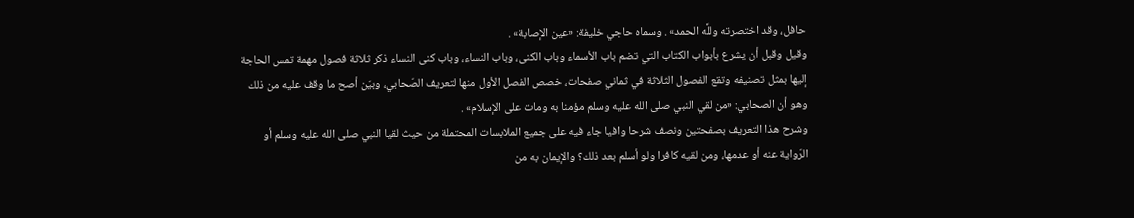حافل، وقد اختصرته وللَّه الحمد» . وسماه حاجي خليفة: «عين الإصابة» .
وقيل وقبل أن يشرع بأبواب الكتاب التي تضم باب الأسماء وباب الكنى، وباب النساء، وباب كنى النساء ذكر ثلاثة فصول مهمة تمس الحاجة إليها بمثل تصنيفه وتقع الفصول الثلاثة في ثماني صفحات، خصص الفصل الأول منها لتعريف الصّحابي، وبيّن أصح ما وقف عليه من ذلك وهو أن الصحابي: «من لقي النبي صلى الله عليه وسلم مؤمنا به ومات على الإسلام» .
وشرح هذا التعريف بصفحتين ونصف شرحا وافيا جاء فيه على جميع الملابسات المحتملة من حيث لقيا النبي صلى الله عليه وسلم أو الرّواية عنه أو عدمها، ومن لقيه كافرا ولو أسلم بعد ذلك؟ والإيمان به من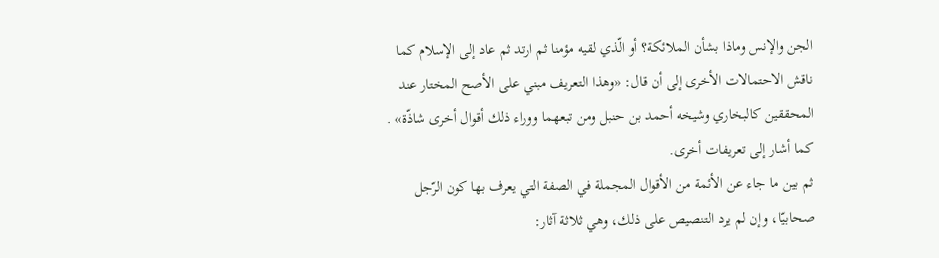الجن والإنس وماذا بشأن الملائكة؟ أو الّذي لقيه مؤمنا ثم ارتد ثم عاد إلى الإسلام كما ناقش الاحتمالات الأخرى إلى أن قال: «وهذا التعريف مبني على الأصح المختار عند المحققين كالبخاري وشيخه أحمد بن حنبل ومن تبعهما ووراء ذلك أقوال أخرى شاذّة» . كما أشار إلى تعريفات أخرى.
ثم بين ما جاء عن الأئمة من الأقوال المجملة في الصفة التي يعرف بها كون الرّجل صحابيّا، وإن لم يرد التنصيص على ذلك، وهي ثلاثة آثار: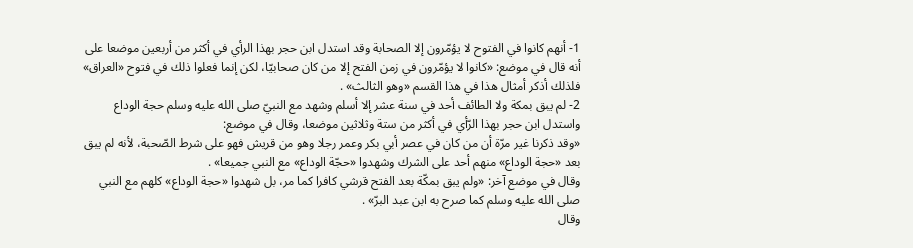1- أنهم كانوا في الفتوح لا يؤمّرون إلا الصحابة وقد استدل ابن حجر بهذا الرأي في أكثر من أربعين موضعا على أنه قال في موضع: «كانوا لا يؤمّرون في زمن الفتح إلا من كان صحابيّا، لكن إنما فعلوا ذلك في فتوح «العراق» فلذلك أذكر أمثال هذا في هذا القسم «وهو الثالث» .
2- لم يبق بمكة ولا الطائف أحد في سنة عشر إلا أسلم وشهد مع النبيّ صلى الله عليه وسلم حجة الوداع واستدل ابن حجر بهذا الرّأي في أكثر من ستة وثلاثين موضعا، وقال في موضع:
«وقد ذكرنا غير مرّة أن من كان في عصر أبي بكر وعمر رجلا وهو من قريش فهو على شرط الصّحبة، لأنه لم يبق بعد «حجة الوداع» منهم أحد على الشرك وشهدوا «حجّة الوداع» مع النبي جميعا» .
وقال في موضع آخر: «ولم يبق بمكّة بعد الفتح قرشي كافرا كما مر، بل شهدوا «حجة الوداع» كلهم مع النبي صلى الله عليه وسلم كما صرح به ابن عبد البرّ» .
وقال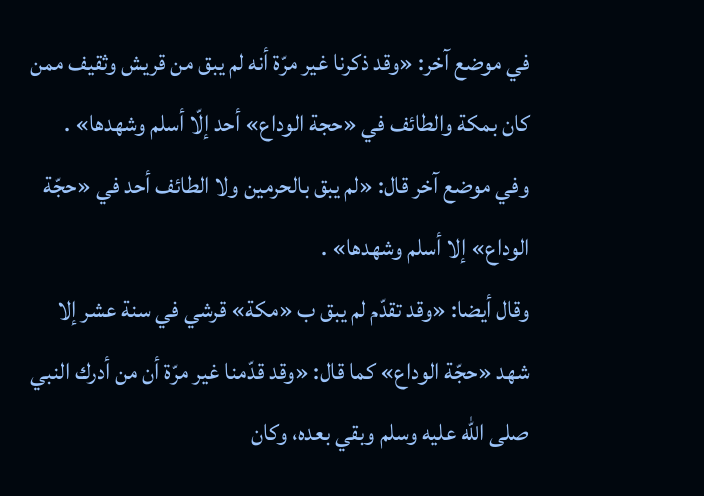في موضع آخر: «وقد ذكرنا غير مرّة أنه لم يبق من قريش وثقيف ممن كان بمكة والطائف في «حجة الوداع» أحد إلّا أسلم وشهدها» .
وفي موضع آخر قال: «لم يبق بالحرمين ولا الطائف أحد في «حجّة الوداع» إلا أسلم وشهدها» .
وقال أيضا: «وقد تقدّم لم يبق ب «مكة» قرشي في سنة عشر إلا شهد «حجّة الوداع» كما قال: «وقد قدّمنا غير مرّة أن من أدرك النبي صلى الله عليه وسلم وبقي بعده، وكان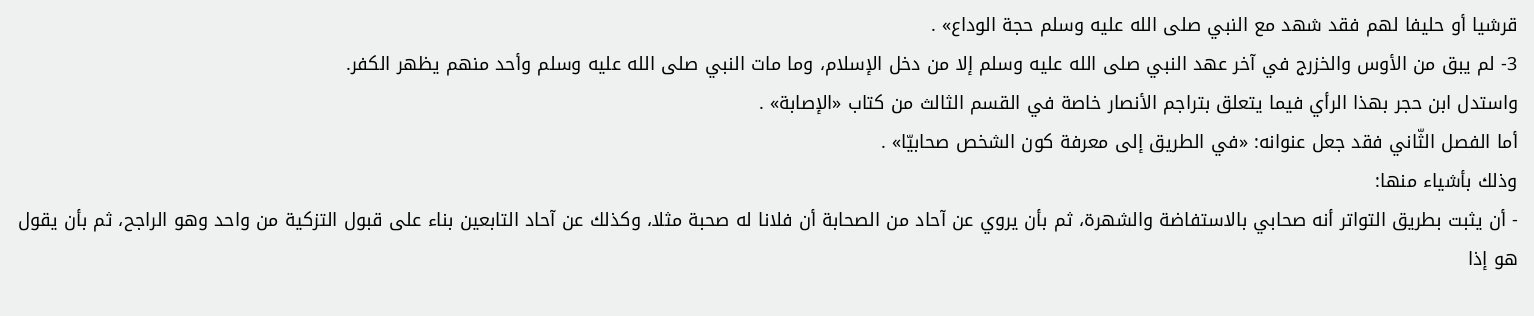قرشيا أو حليفا لهم فقد شهد مع النبي صلى الله عليه وسلم حجة الوداع» .
3- لم يبق من الأوس والخزرج في آخر عهد النبي صلى الله عليه وسلم إلا من دخل الإسلام، وما مات النبي صلى الله عليه وسلم وأحد منهم يظهر الكفر.
واستدل ابن حجر بهذا الرأي فيما يتعلق بتراجم الأنصار خاصة في القسم الثالث من كتاب «الإصابة» .
أما الفصل الثّاني فقد جعل عنوانه: «في الطريق إلى معرفة كون الشخص صحابيّا» .
وذلك بأشياء منها:
- أن يثبت بطريق التواتر أنه صحابي بالاستفاضة والشهرة، ثم بأن يروي عن آحاد من الصحابة أن فلانا له صحبة مثلا، وكذلك عن آحاد التابعين بناء على قبول التزكية من واحد وهو الراجح، ثم بأن يقول هو إذا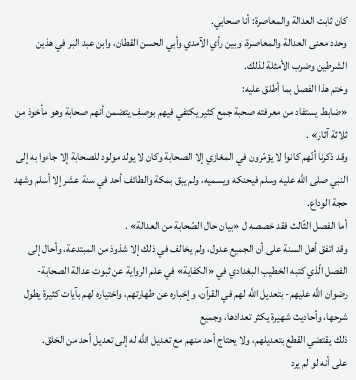كان ثابت العدالة والمعاصرة: أنا صحابي.
وحدد معنى العدالة والمعاصرة، وبين رأي الآمدي وأبي الحسن القطان، وابن عبد البر في هذين الشرطين وضرب الأمثلة لذلك.
وختم هذا الفصل بما أطلق عليه:
«ضابط يستفاد من معرفته صحبة جمع كثير يكتفي فيهم بوصف يتضمن أنهم صحابة وهو مأخوذ من ثلاثة آثار» .
وقد ذكرنا أنّهم كانوا لا يؤمّرون في المغازي إلا الصحابة وكان لا يولد مولود للصحابة إلا جاءوا به إلى النبي صلى الله عليه وسلم فيحنكه ويسميه، ولم يبق بمكة والطائف أحد في سنة عشر إلا أسلم وشهد حجة الوداع.
أما الفصل الثّالث فقد خصصه ل «بيان حال الصّحابة من العدالة» .
وقد اتفق أهل السنة على أن الجميع عدول، ولم يخالف في ذلك إلا شذوذ من المبتدعة، وأحال إلى الفصل الّذي كتبه الخطيب البغدادي في «الكفاية» في علم الرواية عن ثبوت عدالة الصحابة- رضوان اللَّه عليهم- بتعديل اللَّه لهم في القرآن، وإخباره عن طهارتهم، واختياره لهم بآيات كثيرة يطول شرحها، وأحاديث شهيرة يكثر تعدادها، وجميع
ذلك يقتضي القطع بتعديلهم، ولا يحتاج أحد منهم مع تعديل اللَّه له إلى تعديل أحد من الخلق.
على أنه لو لم يرد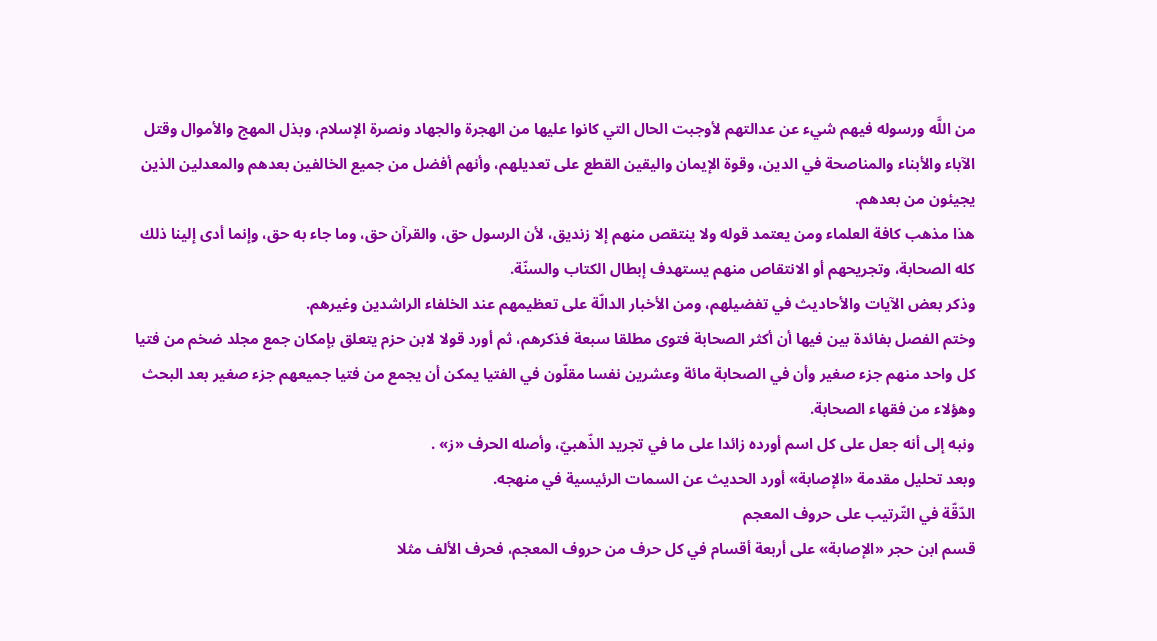من اللَّه ورسوله فيهم شيء عن عدالتهم لأوجبت الحال التي كانوا عليها من الهجرة والجهاد ونصرة الإسلام، وبذل المهج والأموال وقتل الآباء والأبناء والمناصحة في الدين، وقوة الإيمان واليقين القطع على تعديلهم، وأنهم أفضل من جميع الخالفين بعدهم والمعدلين الذين يجيئون من بعدهم.
هذا مذهب كافة العلماء ومن يعتمد قوله ولا ينتقص منهم إلا زنديق، لأن الرسول حق، والقرآن حق، وما جاء به حق، وإنما أدى إلينا ذلك كله الصحابة، وتجريحهم أو الانتقاص منهم يستهدف إبطال الكتاب والسنّة.
وذكر بعض الآيات والأحاديث في تفضيلهم، ومن الأخبار الدالّة على تعظيمهم عند الخلفاء الراشدين وغيرهم.
وختم الفصل بفائدة بين فيها أن أكثر الصحابة فتوى مطلقا سبعة فذكرهم، ثم أورد قولا لابن حزم يتعلق بإمكان جمع مجلد ضخم من فتيا كل واحد منهم جزء صغير وأن في الصحابة مائة وعشرين نفسا مقلّون في الفتيا يمكن أن يجمع من فتيا جميعهم جزء صغير بعد البحث وهؤلاء من فقهاء الصحابة.
ونبه إلى أنه جعل على كل اسم أورده زائدا على ما في تجريد الذّهبيّ، وأصله الحرف «ز» .
وبعد تحليل مقدمة «الإصابة» أورد الحديث عن السمات الرئيسية في منهجه.
الدّقّة في التّرتيب على حروف المعجم
قسم ابن حجر «الإصابة» على أربعة أقسام في كل حرف من حروف المعجم، فحرف الألف مثلا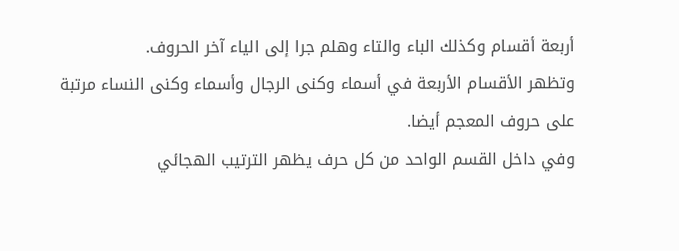أربعة أقسام وكذلك الباء والتاء وهلم جرا إلى الياء آخر الحروف.
وتظهر الأقسام الأربعة في أسماء وكنى الرجال وأسماء وكنى النساء مرتبة على حروف المعجم أيضا.
وفي داخل القسم الواحد من كل حرف يظهر الترتيب الهجائي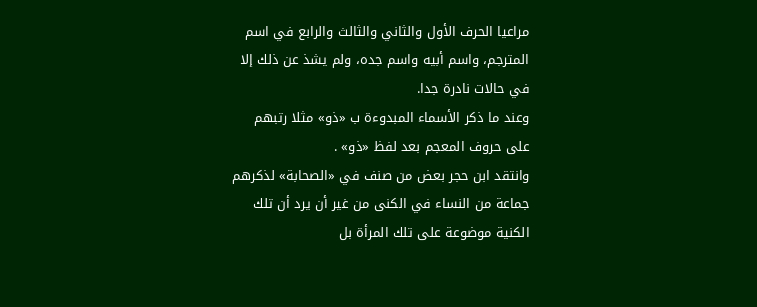مراعيا الحرف الأول والثاني والثالث والرابع في اسم المترجم، واسم أبيه واسم جده، ولم يشذ عن ذلك إلا في حالات نادرة جدا.
وعند ما ذكر الأسماء المبدوءة ب «ذو» مثلا رتبهم على حروف المعجم بعد لفظ «ذو» .
وانتقد ابن حجر بعض من صنف في «الصحابة» لذكرهم جماعة من النساء في الكنى من غير أن يرد أن تلك الكنية موضوعة على تلك المرأة بل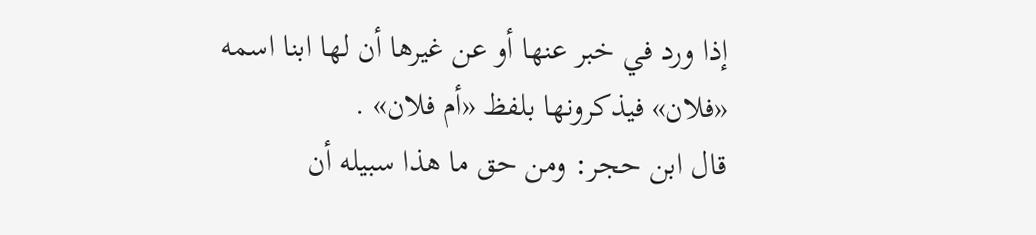إذا ورد في خبر عنها أو عن غيرها أن لها ابنا اسمه «فلان» فيذكرونها بلفظ «أم فلان» .
قال ابن حجر: ومن حق ما هذا سبيله أن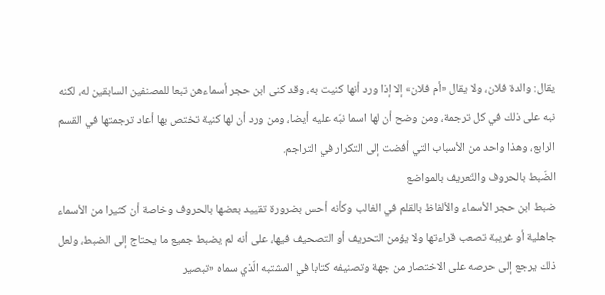يقال: والدة فلان، ولا يقال «أم فلان» إلا إذا ورد أنها كنيت به، وقد كنى ابن حجر أسماءهن تبعا للمصنفين السابقين له، لكنه نبه على ذلك في كل ترجمة، ومن وضح أن لها اسما نبّه عليه أيضا، ومن ورد أن لها كنية تختص بها أعاد ترجمتها في القسم الرابع، وهذا واحد من الأسباب التي أفضت إلى التكرار في التراجم.
الضّبط بالحروف والتّعريف بالمواضع
ضبط ابن حجر الأسماء والألفاظ بالقلم في الغالب وكأنه أحس بضرورة تقييد بعضها بالحروف وخاصة أن كثيرا من الأسماء جاهلية أو غريبة تصعب قراءتها ولا يؤمن التحريف أو التصحيف فيها، على أنه لم يضبط جميع ما يحتاج إلى الضبط، ولعل ذلك يرجع إلى حرصه على الاختصار من جهة وتصنيفه كتابا في المشتبه الّذي سماه «تبصير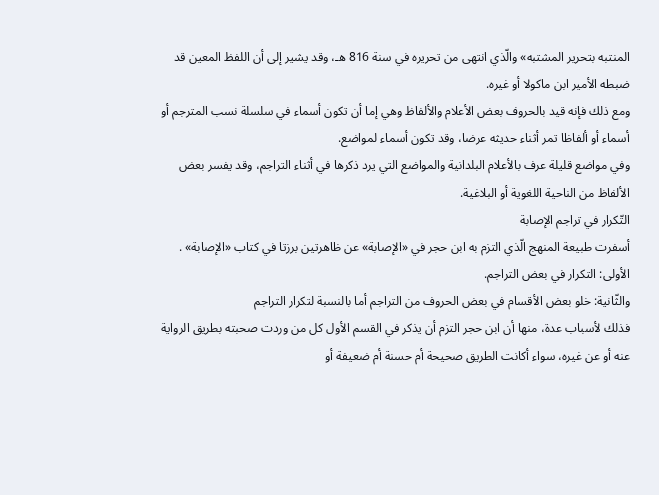المنتبه بتحرير المشتبه» والّذي انتهى من تحريره في سنة 816 هـ، وقد يشير إلى أن اللفظ المعين قد ضبطه الأمير ابن ماكولا أو غيره.
ومع ذلك فإنه قيد بالحروف بعض الأعلام والألفاظ وهي إما أن تكون أسماء في سلسلة نسب المترجم أو أسماء أو ألفاظا تمر أثناء حديثه عرضا، وقد تكون أسماء لمواضع.
وفي مواضع قليلة عرف بالأعلام البلدانية والمواضع التي يرد ذكرها في أثناء التراجم، وقد يفسر بعض الألفاظ من الناحية اللغوية أو البلاغية.
التّكرار في تراجم الإصابة
أسفرت طبيعة المنهج الّذي التزم به ابن حجر في «الإصابة» عن ظاهرتين برزتا في كتاب «الإصابة» .
الأولى: التكرار في بعض التراجم.
والثّانية: خلو بعض الأقسام في بعض الحروف من التراجم أما بالنسبة لتكرار التراجم
فذلك لأسباب عدة، منها أن ابن حجر التزم أن يذكر في القسم الأول كل من وردت صحبته بطريق الرواية عنه أو عن غيره، سواء أكانت الطريق صحيحة أم حسنة أم ضعيفة أو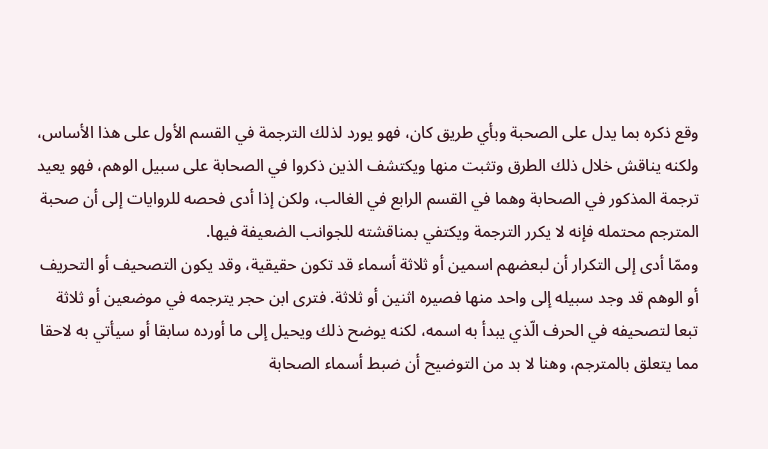وقع ذكره بما يدل على الصحبة وبأي طريق كان، فهو يورد لذلك الترجمة في القسم الأول على هذا الأساس، ولكنه يناقش خلال ذلك الطرق وتثبت منها ويكتشف الذين ذكروا في الصحابة على سبيل الوهم، فهو يعيد ترجمة المذكور في الصحابة وهما في القسم الرابع في الغالب، ولكن إذا أدى فحصه للروايات إلى أن صحبة المترجم محتمله فإنه لا يكرر الترجمة ويكتفي بمناقشته للجوانب الضعيفة فيها.
وممّا أدى إلى التكرار أن لبعضهم اسمين أو ثلاثة أسماء قد تكون حقيقية، وقد يكون التصحيف أو التحريف أو الوهم قد وجد سبيله إلى واحد منها فصيره اثنين أو ثلاثة. فترى ابن حجر يترجمه في موضعين أو ثلاثة تبعا لتصحيفه في الحرف الّذي يبدأ به اسمه، لكنه يوضح ذلك ويحيل إلى ما أورده سابقا أو سيأتي به لاحقا مما يتعلق بالمترجم، وهنا لا بد من التوضيح أن ضبط أسماء الصحابة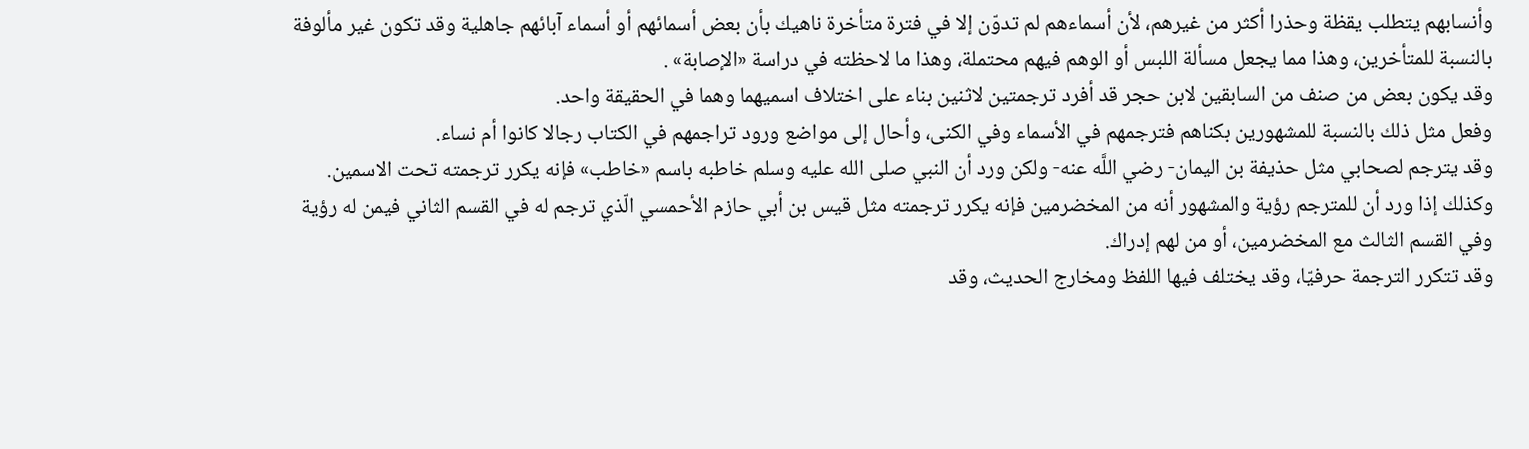وأنسابهم يتطلب يقظة وحذرا أكثر من غيرهم، لأن أسماءهم لم تدوّن إلا في فترة متأخرة ناهيك بأن بعض أسمائهم أو أسماء آبائهم جاهلية وقد تكون غير مألوفة بالنسبة للمتأخرين، وهذا مما يجعل مسألة اللبس أو الوهم فيهم محتملة، وهذا ما لاحظته في دراسة «الإصابة» .
وقد يكون بعض من صنف من السابقين لابن حجر قد أفرد ترجمتين لاثنين بناء على اختلاف اسميهما وهما في الحقيقة واحد.
وفعل مثل ذلك بالنسبة للمشهورين بكناهم فترجمهم في الأسماء وفي الكنى، وأحال إلى مواضع ورود تراجمهم في الكتاب رجالا كانوا أم نساء.
وقد يترجم لصحابي مثل حذيفة بن اليمان- رضي اللَّه عنه- ولكن ورد أن النبي صلى الله عليه وسلم خاطبه باسم «خاطب» فإنه يكرر ترجمته تحت الاسمين.
وكذلك إذا ورد أن للمترجم رؤية والمشهور أنه من المخضرمين فإنه يكرر ترجمته مثل قيس بن أبي حازم الأحمسي الّذي ترجم له في القسم الثاني فيمن له رؤية وفي القسم الثالث مع المخضرمين، أو من لهم إدراك.
وقد تتكرر الترجمة حرفيّا، وقد يختلف فيها اللفظ ومخارج الحديث، وقد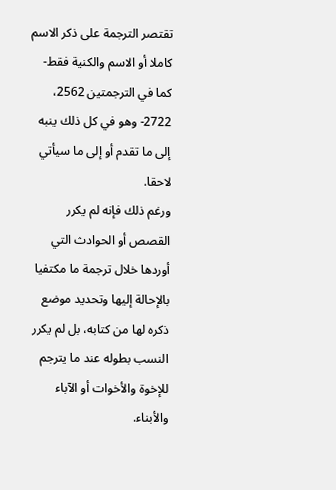تقتصر الترجمة على ذكر الاسم كاملا أو الاسم والكنية فقط- كما في الترجمتين 2562، 2722- وهو في كل ذلك ينبه إلى ما تقدم أو إلى ما سيأتي لاحقا.
ورغم ذلك فإنه لم يكرر القصص أو الحوادث التي أوردها خلال ترجمة ما مكتفيا بالإحالة إليها وتحديد موضع ذكره لها من كتابه، بل لم يكرر النسب بطوله عند ما يترجم للإخوة والأخوات أو الآباء والأبناء.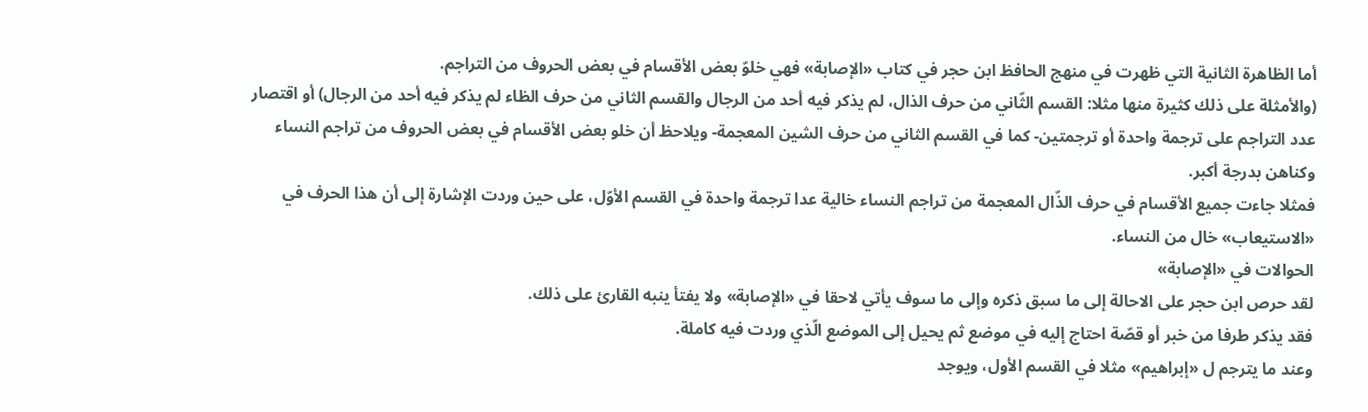أما الظاهرة الثانية التي ظهرت في منهج الحافظ ابن حجر في كتاب «الإصابة» فهي خلوّ بعض الأقسام في بعض الحروف من التراجم.
(والأمثلة على ذلك كثيرة منها مثلا: القسم الثّاني من حرف الذال، لم يذكر فيه أحد من الرجال والقسم الثاني من حرف الظاء لم يذكر فيه أحد من الرجال) أو اقتصار عدد التراجم على ترجمة واحدة أو ترجمتين- كما في القسم الثاني من حرف الشين المعجمة- ويلاحظ أن خلو بعض الأقسام في بعض الحروف من تراجم النساء وكناهن بدرجة أكبر.
فمثلا جاءت جميع الأقسام في حرف الذّال المعجمة من تراجم النساء خالية عدا ترجمة واحدة في القسم الأوّل، على حين وردت الإشارة إلى أن هذا الحرف في «الاستيعاب» خال من النساء.
الحوالات في «الإصابة»
لقد حرص ابن حجر على الاحالة إلى ما سبق ذكره وإلى ما سوف يأتي لاحقا في «الإصابة» ولا يفتأ ينبه القارئ على ذلك.
فقد يذكر طرفا من خبر أو قصّة احتاج إليه في موضع ثم يحيل إلى الموضع الّذي وردت فيه كاملة.
وعند ما يترجم ل «إبراهيم» مثلا في القسم الأول، ويوجد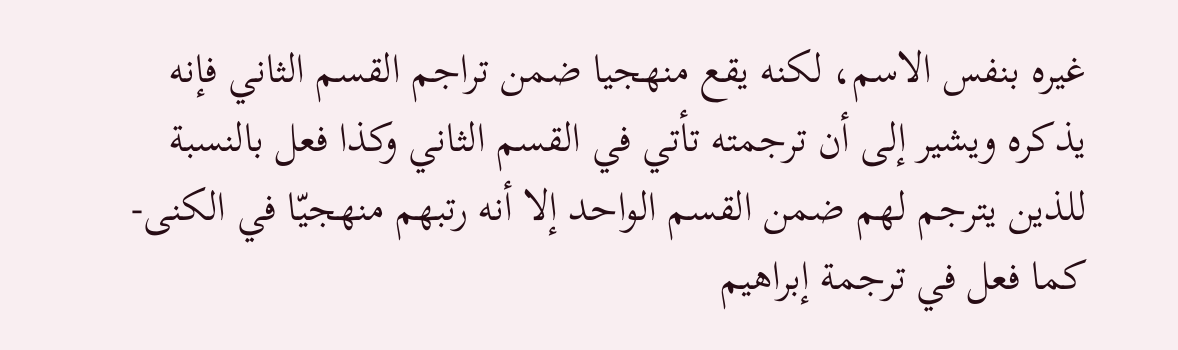غيره بنفس الاسم، لكنه يقع منهجيا ضمن تراجم القسم الثاني فإنه يذكره ويشير إلى أن ترجمته تأتي في القسم الثاني وكذا فعل بالنسبة للذين يترجم لهم ضمن القسم الواحد إلا أنه رتبهم منهجيّا في الكنى- كما فعل في ترجمة إبراهيم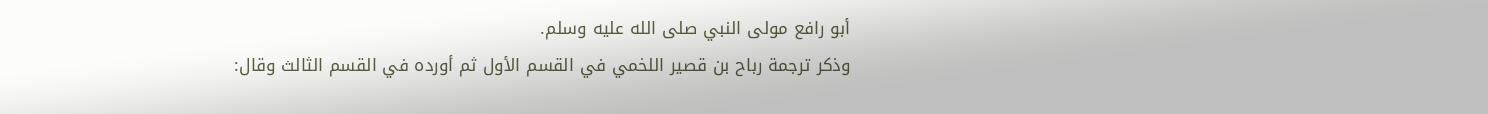أبو رافع مولى النبي صلى الله عليه وسلم.
وذكر ترجمة رباح بن قصير اللخمي في القسم الأول ثم أورده في القسم الثالث وقال: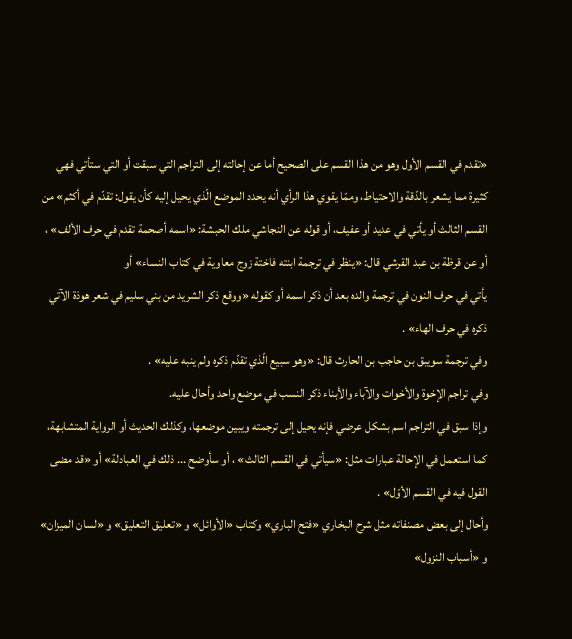«تقدم في القسم الأول وهو من هذا القسم على الصحيح أما عن إحالته إلى التراجم التي سبقت أو التي ستأتي فهي كثيرة مما يشعر بالدّقة والاحتياط، وممّا يقوي هذا الرأي أنه يحدد الموضع الّذي يحيل إليه كأن يقول: تقدّم في أكثم» من القسم الثالث أو يأتي في عديد أو عفيف، أو قوله عن النجاشي ملك الحبشة: «اسمه أصحمة تقدم في حرف الألف» ، أو عن قرظة بن عبد القرشي قال: «ينظر في ترجمة ابنته فاختة زوج معاوية في كتاب النساء» أو
يأتي في حرف النون في ترجمة والده بعد أن ذكر اسمه أو كقوله «ووقع ذكر الشريد من بني سليم في شعر هوذة الآتي ذكره في حرف الهاء» .
وفي ترجمة سويبق بن حاجب بن الحارث قال: «وهو سبيع الّذي تقدّم ذكره ولم ينبه عليه» .
وفي تراجم الإخوة والأخوات والآباء والأبناء ذكر النسب في موضع واحد وأحال عليه.
وإذا سبق في التراجم اسم بشكل عرضي فإنه يحيل إلى ترجمته ويبين موضعها، وكذلك الحديث أو الرواية المتشابهة، كما استعمل في الإحالة عبارات مثل: «سيأتي في القسم الثالث» ، أو سأوضح ... ذلك في العبادلة» أو «قد مضى القول فيه في القسم الأوّل» .
وأحال إلى بعض مصنفاته مثل شرح البخاري «فتح الباري» وكتاب «الأوائل» و «تعليق التعليق» و «لسان الميزان» و «أسباب النزول»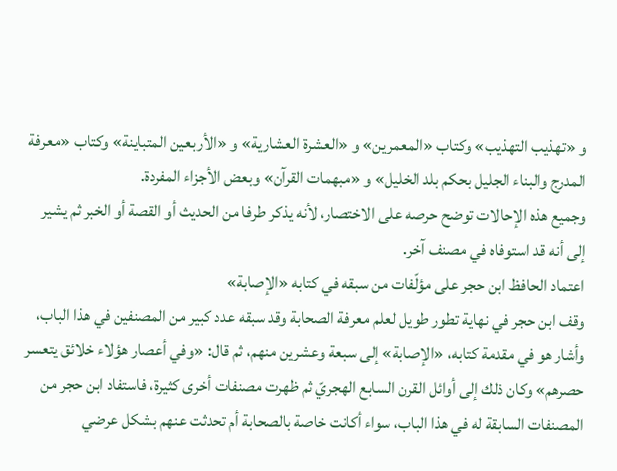و «تهذيب التهذيب» وكتاب «المعمرين» و «العشرة العشارية» و «الأربعين المتباينة» وكتاب «معرفة المدرج والبناء الجليل بحكم بلد الخليل» و «مبهمات القرآن» وبعض الأجزاء المفردة.
وجميع هذه الإحالات توضح حرصه على الاختصار، لأنه يذكر طرفا من الحديث أو القصة أو الخبر ثم يشير إلى أنه قد استوفاه في مصنف آخر.
اعتماد الحافظ ابن حجر على مؤلّفات من سبقه في كتابه «الإصابة»
وقف ابن حجر في نهاية تطور طويل لعلم معرفة الصحابة وقد سبقه عدد كبير من المصنفين في هذا الباب، وأشار هو في مقدمة كتابه، «الإصابة» إلى سبعة وعشرين منهم، ثم قال: «وفي أعصار هؤلاء خلائق يتعسر حصرهم» وكان ذلك إلى أوائل القرن السابع الهجريّ ثم ظهرت مصنفات أخرى كثيرة، فاستفاد ابن حجر من المصنفات السابقة له في هذا الباب، سواء أكانت خاصة بالصحابة أم تحدثت عنهم بشكل عرضي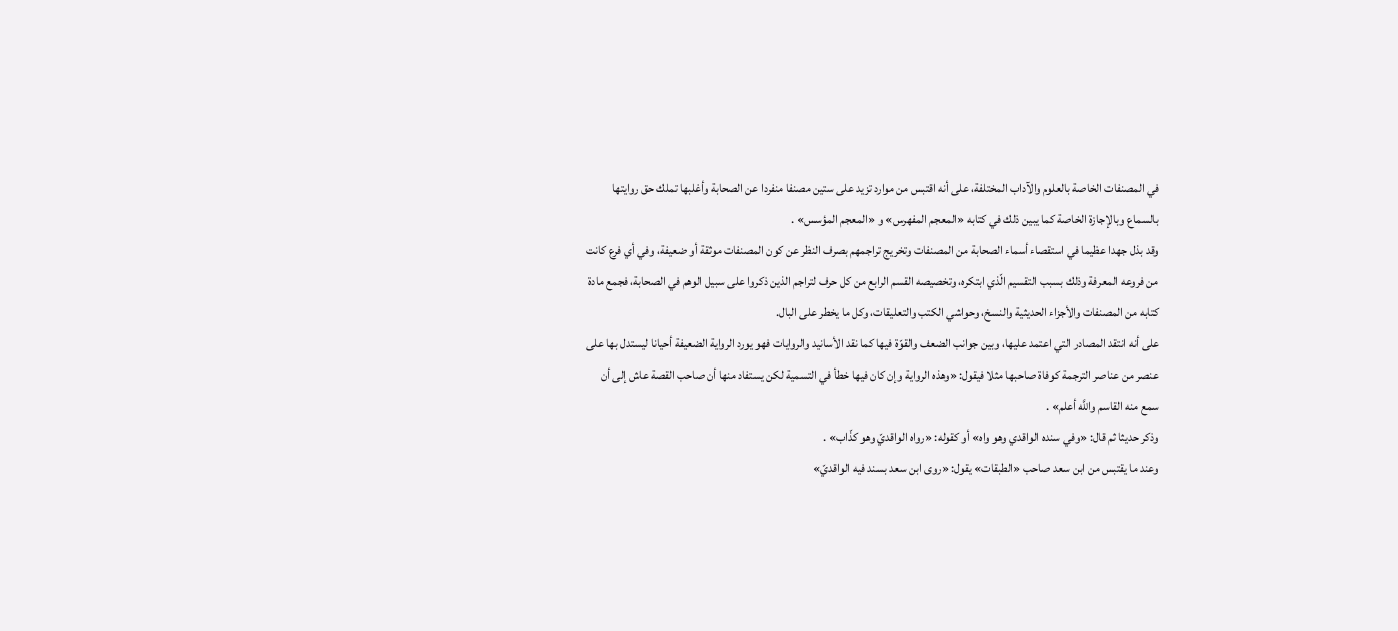في المصنفات الخاصة بالعلوم والآداب المختلفة، على أنه اقتبس من موارد تزيد على ستين مصنفا منفردا عن الصحابة وأغلبها تملك حق روايتها بالسماع وبالإجازة الخاصة كما يبين ذلك في كتابه «المعجم المفهرس» و «المعجم المؤسس» .
وقد بذل جهدا عظيما في استقصاء أسماء الصحابة من المصنفات وتخريج تراجمهم بصرف النظر عن كون المصنفات موثقة أو ضعيفة، وفي أي فرع كانت من فروعه المعرفة وذلك بسبب التقسيم الّذي ابتكره، وتخصيصه القسم الرابع من كل حرف لتراجم الذين ذكروا على سبيل الوهم في الصحابة، فجمع مادة كتابه من المصنفات والأجزاء الحديثية والنسخ، وحواشي الكتب والتعليقات، وكل ما يخطر على البال.
على أنه انتقد المصادر التي اعتمد عليها، وبين جوانب الضعف والقوّة فيها كما نقد الأسانيد والروايات فهو يورد الرواية الضعيفة أحيانا ليستدل بها على عنصر من عناصر الترجمة كوفاة صاحبها مثلا فيقول: «وهذه الرواية وإن كان فيها خطأ في التسمية لكن يستفاد منها أن صاحب القصة عاش إلى أن سمع منه القاسم واللَّه أعلم» .
وذكر حديثا ثم قال: «وفي سنده الواقدي وهو واه» أو كقوله: «رواه الواقديّ وهو كذّاب» .
وعند ما يقتبس من ابن سعد صاحب «الطبقات» يقول: «روى ابن سعد بسند فيه الواقديّ»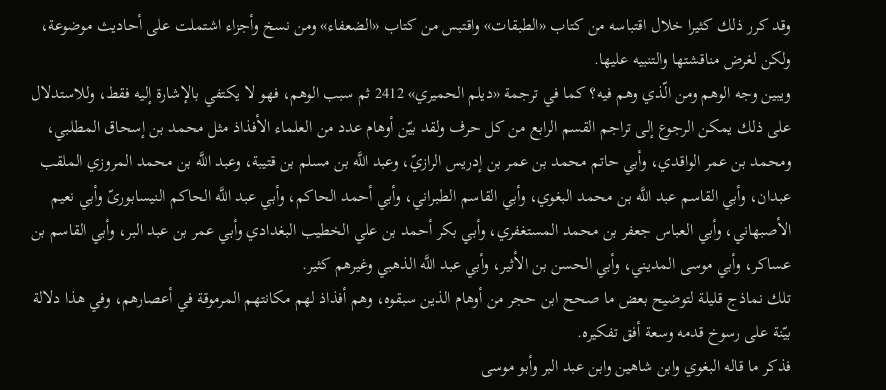وقد كرر ذلك كثيرا خلال اقتباسه من كتاب «الطبقات» واقتبس من كتاب «الضعفاء» ومن نسخ وأجزاء اشتملت على أحاديث موضوعة، ولكن لغرض مناقشتها والتنبيه عليها.
ويبين وجه الوهم ومن الّذي وهم فيه؟ كما في ترجمة «ديلم الحميري» 2412 ثم سبب الوهم، فهو لا يكتفي بالإشارة إليه فقط، وللاستدلال على ذلك يمكن الرجوع إلى تراجم القسم الرابع من كل حرف ولقد بيّن أوهام عدد من العلماء الأفذاذ مثل محمد بن إسحاق المطلبي، ومحمد بن عمر الواقدي، وأبي حاتم محمد بن عمر بن إدريس الرازيّ، وعبد اللَّه بن مسلم بن قتيبة، وعبد اللَّه بن محمد المروزي الملقب عبدان، وأبي القاسم عبد اللَّه بن محمد البغوي، وأبي القاسم الطبراني، وأبي أحمد الحاكم، وأبي عبد اللَّه الحاكم النيسابورىّ وأبي نعيم الأصبهاني، وأبي العباس جعفر بن محمد المستغفري، وأبي بكر أحمد بن علي الخطيب البغدادي وأبي عمر بن عبد البر، وأبي القاسم بن عساكر، وأبي موسى المديني، وأبي الحسن بن الأثير، وأبي عبد اللَّه الذهبي وغيرهم كثير.
تلك نماذج قليلة لتوضيح بعض ما صحح ابن حجر من أوهام الذين سبقوه، وهم أفذاذ لهم مكانتهم المرموقة في أعصارهم، وفي هذا دلالة بيّنة على رسوخ قدمه وسعة أفق تفكيره.
فذكر ما قاله البغوي وابن شاهين وابن عبد البر وأبو موسى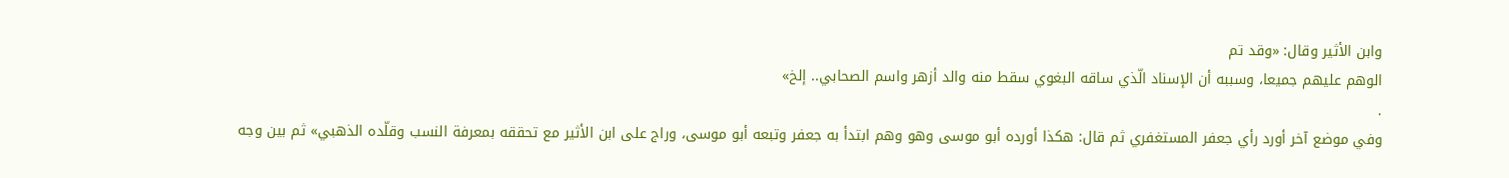وابن الأثير وقال: «وقد تم
الوهم عليهم جميعا، وسببه أن الإسناد الّذي ساقه البغوي سقط منه والد أزهر واسم الصحابي.. إلخ»
.
وفي موضع آخر أورد رأي جعفر المستغفري ثم قال: هكذا أورده أبو موسى وهو وهم ابتدأ به جعفر وتبعه أبو موسى، وراج على ابن الأثير مع تحققه بمعرفة النسب وقلّده الذهبي» ثم بين وجه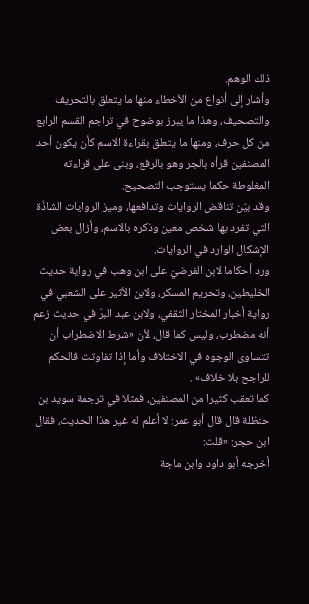ذلك الوهم.
وأشار إلى أنواع من الأخطاء منها ما يتعلق بالتحريف والتصحيف، وهذا ما يبرز بوضوح في تراجم القسم الرابع من كل حرف، ومنها ما يتعلق بقراءة الاسم كأن يكون أحد المصنفين قرأه بالجر وهو بالرفع، وبنى على قراءته المغلوطة حكما يستوجب التصحيح.
وقد بيّن تناقض الروايات وتدافعها، وميز الروايات الشاذّة التي تفرد بها شخص معين وذكره بالاسم، وأزال بعض الإشكال الوارد في الروايات.
ورد أحكاما لابن الفرضيّ على ابن وهب في رواية حديث الخليطين، وتحريم المسكر، ولابن الأثير على الشعبي في رواية أخبار المختار الثقفي، ولابن عبد البرّ في حديث زعم أنه مضطرب، وليس كما قال، لأن «شرط الاضطراب أن تتساوى الوجوه في الاختلاف وأما إذا تفاوتت فالحكم للراجح بلا خلاف» .
كما تعقب كثيرا من المصنفين، فمثلا في ترجمة سويد بن حنظلة قال قال أبو عمر: لا أعلم له غير هذا الحديث، فقال ابن حجر: «قلت:
أخرجه أبو داود وابن ماجة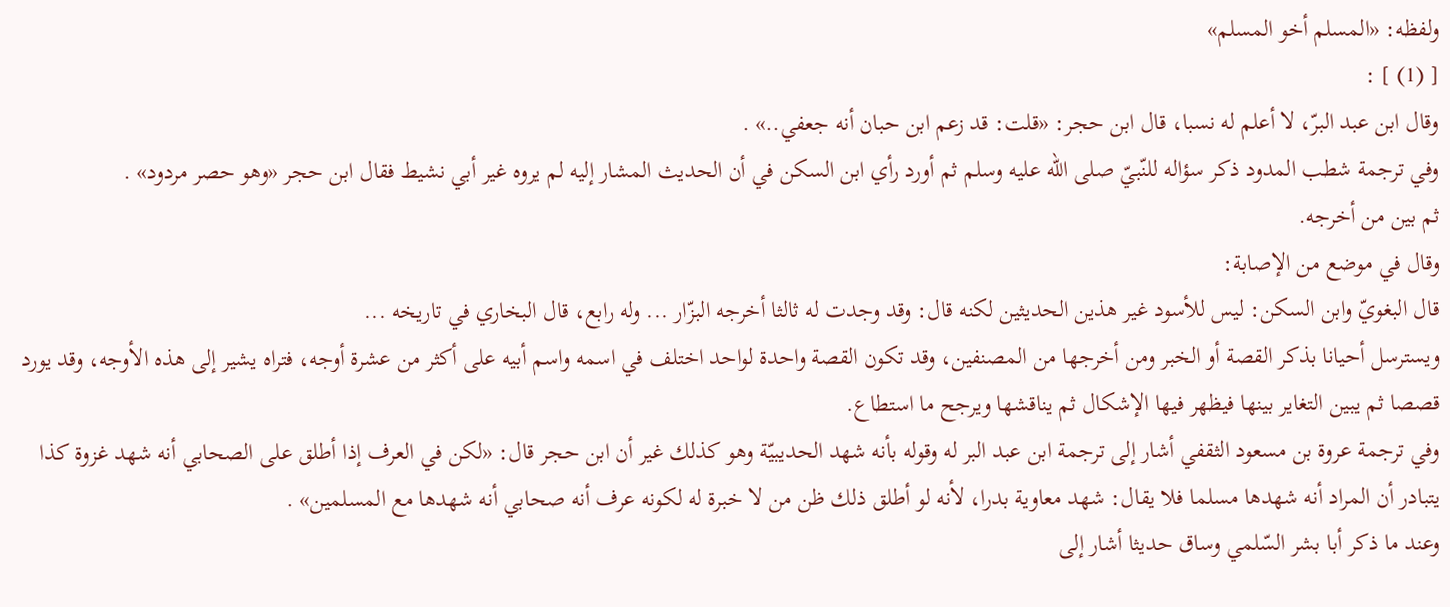ولفظه: «المسلم أخو المسلم»
[ (1) ] :
وقال ابن عبد البرّ، لا أعلم له نسبا، قال ابن حجر: «قلت: قد زعم ابن حبان أنه جعفي..» .
وفي ترجمة شطب المدود ذكر سؤاله للنّبيّ صلى الله عليه وسلم ثم أورد رأي ابن السكن في أن الحديث المشار إليه لم يروه غير أبي نشيط فقال ابن حجر «وهو حصر مردود» .
ثم بين من أخرجه.
وقال في موضع من الإصابة:
قال البغويّ وابن السكن: ليس للأسود غير هذين الحديثين لكنه قال: وقد وجدت له ثالثا أخرجه البزّار ... وله رابع، قال البخاري في تاريخه ...
ويسترسل أحيانا بذكر القصة أو الخبر ومن أخرجها من المصنفين، وقد تكون القصة واحدة لواحد اختلف في اسمه واسم أبيه على أكثر من عشرة أوجه، فتراه يشير إلى هذه الأوجه، وقد يورد قصصا ثم يبين التغاير بينها فيظهر فيها الإشكال ثم يناقشها ويرجح ما استطاع.
وفي ترجمة عروة بن مسعود الثقفي أشار إلى ترجمة ابن عبد البر له وقوله بأنه شهد الحديبيّة وهو كذلك غير أن ابن حجر قال: «لكن في العرف إذا أطلق على الصحابي أنه شهد غزوة كذا يتبادر أن المراد أنه شهدها مسلما فلا يقال: شهد معاوية بدرا، لأنه لو أطلق ذلك ظن من لا خبرة له لكونه عرف أنه صحابي أنه شهدها مع المسلمين» .
وعند ما ذكر أبا بشر السّلمي وساق حديثا أشار إلى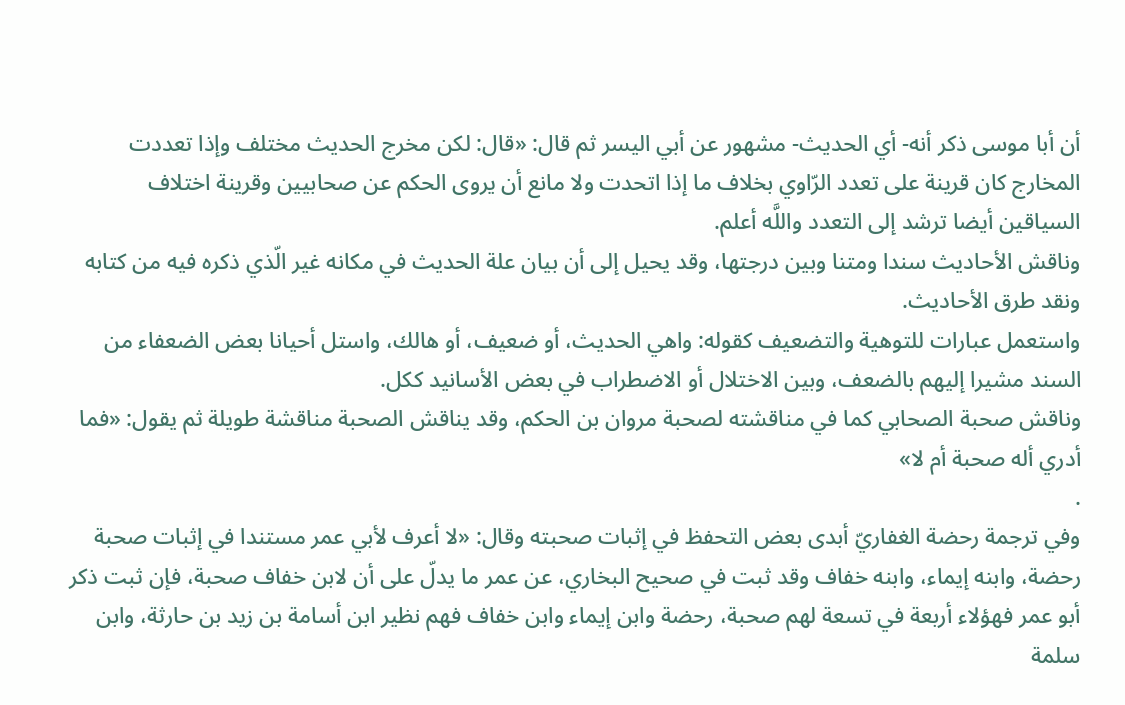أن أبا موسى ذكر أنه- أي الحديث- مشهور عن أبي اليسر ثم قال: «قال: لكن مخرج الحديث مختلف وإذا تعددت المخارج كان قرينة على تعدد الرّاوي بخلاف ما إذا اتحدت ولا مانع أن يروى الحكم عن صحابيين وقرينة اختلاف السياقين أيضا ترشد إلى التعدد واللَّه أعلم.
وناقش الأحاديث سندا ومتنا وبين درجتها، وقد يحيل إلى أن بيان علة الحديث في مكانه غير الّذي ذكره فيه من كتابه ونقد طرق الأحاديث.
واستعمل عبارات للتوهية والتضعيف كقوله: واهي الحديث، أو ضعيف، أو هالك، واستل أحيانا بعض الضعفاء من السند مشيرا إليهم بالضعف، وبين الاختلال أو الاضطراب في بعض الأسانيد ككل.
وناقش صحبة الصحابي كما في مناقشته لصحبة مروان بن الحكم، وقد يناقش الصحبة مناقشة طويلة ثم يقول: «فما أدري أله صحبة أم لا»
.
وفي ترجمة رحضة الغفاريّ أبدى بعض التحفظ في إثبات صحبته وقال: «لا أعرف لأبي عمر مستندا في إثبات صحبة رحضة، وابنه إيماء، وابنه خفاف وقد ثبت في صحيح البخاري، عن عمر ما يدلّ على أن لابن خفاف صحبة، فإن ثبت ذكر أبو عمر فهؤلاء أربعة في تسعة لهم صحبة، رحضة وابن إيماء وابن خفاف فهم نظير ابن أسامة بن زيد بن حارثة، وابن سلمة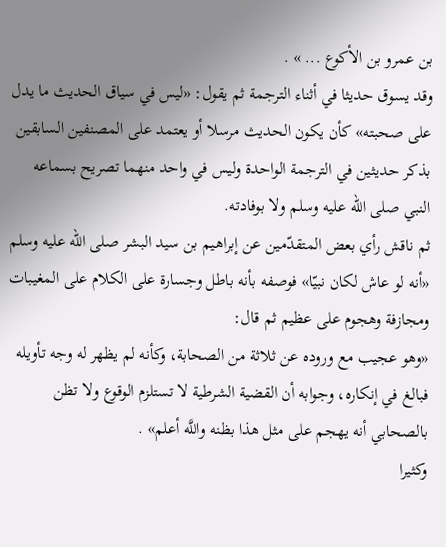بن عمرو بن الأكوع ... » .
وقد يسوق حديثا في أثناء الترجمة ثم يقول: «ليس في سياق الحديث ما يدل على صحبته» كأن يكون الحديث مرسلا أو يعتمد على المصنفين السابقين بذكر حديثين في الترجمة الواحدة وليس في واحد منهما تصريح بسماعه النبي صلى الله عليه وسلم ولا بوفادته.
ثم ناقش رأي بعض المتقدّمين عن إبراهيم بن سيد البشر صلى الله عليه وسلم «أنه لو عاش لكان نبيّا» فوصفه بأنه باطل وجسارة على الكلام على المغيبات ومجازفة وهجوم على عظيم ثم قال:
«وهو عجيب مع وروده عن ثلاثة من الصحابة، وكأنه لم يظهر له وجه تأويله فبالغ في إنكاره، وجوابه أن القضية الشرطية لا تستلزم الوقوع ولا تظن بالصحابي أنه يهجم على مثل هذا بظنه واللَّه أعلم» .
وكثيرا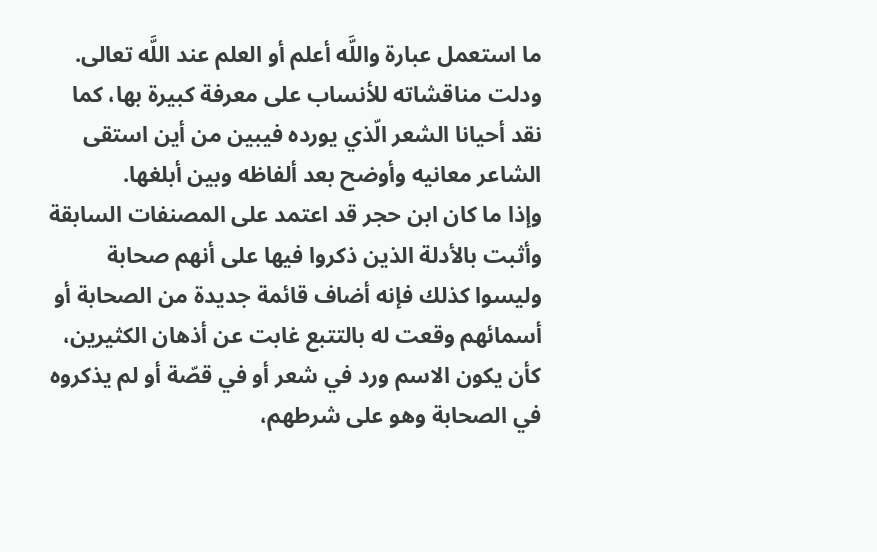ما استعمل عبارة واللَّه أعلم أو العلم عند اللَّه تعالى.
ودلت مناقشاته للأنساب على معرفة كبيرة بها، كما نقد أحيانا الشعر الّذي يورده فيبين من أين استقى الشاعر معانيه وأوضح بعد ألفاظه وبين أبلغها.
وإذا ما كان ابن حجر قد اعتمد على المصنفات السابقة وأثبت بالأدلة الذين ذكروا فيها على أنهم صحابة وليسوا كذلك فإنه أضاف قائمة جديدة من الصحابة أو أسمائهم وقعت له بالتتبع غابت عن أذهان الكثيرين، كأن يكون الاسم ورد في شعر أو في قصّة أو لم يذكروه في الصحابة وهو على شرطهم،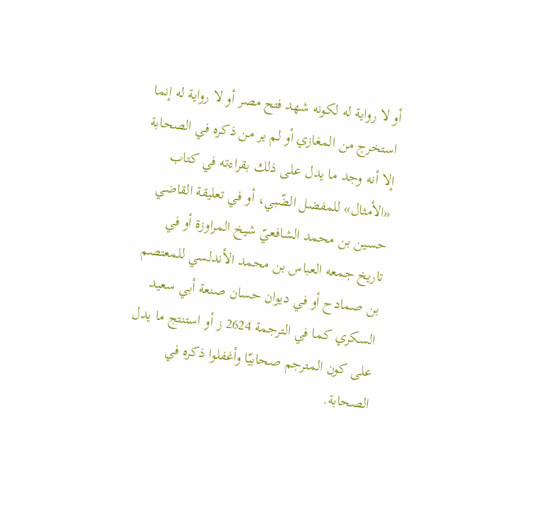أو لا رواية له لكونه شهد فتح مصر أو لا رواية له إنما استخرج من المغازي أو لم ير من ذكره في الصحابة إلا أنه وجد ما يدل على ذلك بقراءته في كتاب «الأمثال» للمفضل الضّبي، أو في تعليقة القاضي حسين بن محمد الشافعيّ شيخ المراوزة أو في تاريخ جمعه العباس بن محمد الأندلسي للمعتصم بن صمادح أو في ديوان حسان صنعة أبي سعيد السكري كما في الترجمة 2624 ز أو استنتج ما يدل على كون المترجم صحابيّا وأغفلوا ذكره في الصحابة.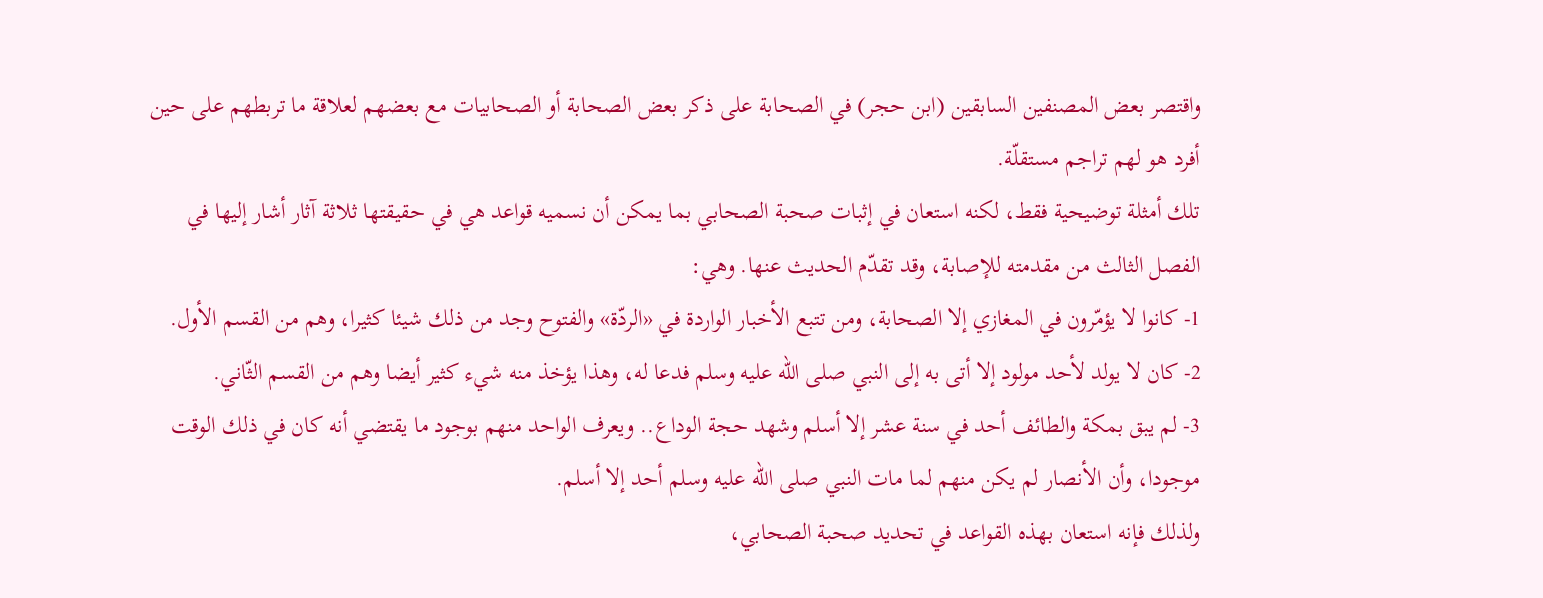واقتصر بعض المصنفين السابقين (ابن حجر) في الصحابة على ذكر بعض الصحابة أو الصحابيات مع بعضهم لعلاقة ما تربطهم على حين أفرد هو لهم تراجم مستقلّة.
تلك أمثلة توضيحية فقط، لكنه استعان في إثبات صحبة الصحابي بما يمكن أن نسميه قواعد هي في حقيقتها ثلاثة آثار أشار إليها في الفصل الثالث من مقدمته للإصابة، وقد تقدّم الحديث عنها. وهي:
1- كانوا لا يؤمّرون في المغازي إلا الصحابة، ومن تتبع الأخبار الواردة في «الردّة» والفتوح وجد من ذلك شيئا كثيرا، وهم من القسم الأول.
2- كان لا يولد لأحد مولود إلا أتى به إلى النبي صلى الله عليه وسلم فدعا له، وهذا يؤخذ منه شيء كثير أيضا وهم من القسم الثّاني.
3- لم يبق بمكة والطائف أحد في سنة عشر إلا أسلم وشهد حجة الوداع.. ويعرف الواحد منهم بوجود ما يقتضي أنه كان في ذلك الوقت موجودا، وأن الأنصار لم يكن منهم لما مات النبي صلى الله عليه وسلم أحد إلا أسلم.
ولذلك فإنه استعان بهذه القواعد في تحديد صحبة الصحابي،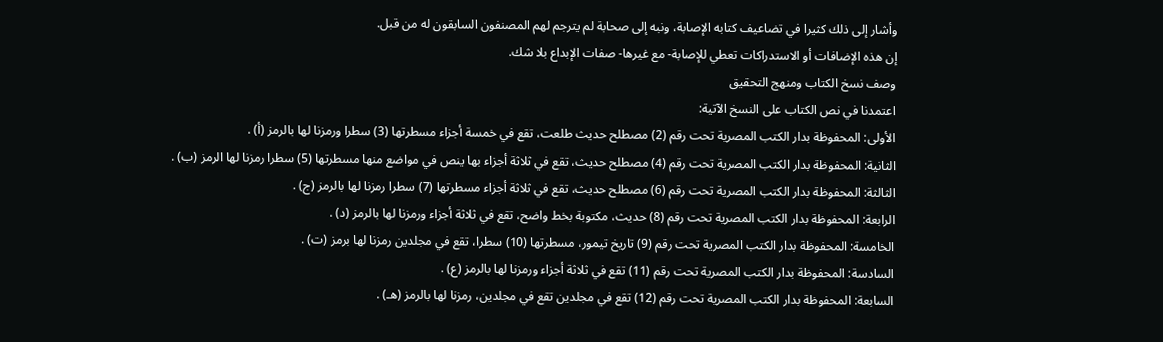وأشار إلى ذلك كثيرا في تضاعيف كتابه الإصابة، ونبه إلى صحابة لم يترجم لهم المصنفون السابقون له من قبل.
إن هذه الإضافات أو الاستدراكات تعطي للإصابة- مع غيرها- صفات الإبداع بلا شك.
وصف نسخ الكتاب ومنهج التحقيق
اعتمدنا في نص الكتاب على النسخ الآتية:
الأولى: المحفوظة بدار الكتب المصرية تحت رقم (2) مصطلح حديث طلعت، تقع في خمسة أجزاء مسطرتها (3) سطرا ورمزنا لها بالرمز (أ) .
الثانية: المحفوظة بدار الكتب المصرية تحت رقم (4) مصطلح حديث، تقع في ثلاثة أجزاء بها ينص في مواضع منها مسطرتها (5) سطرا رمزنا لها الرمز (ب) .
الثالثة: المحفوظة بدار الكتب المصرية تحت رقم (6) مصطلح حديث، تقع في ثلاثة أجزاء مسطرتها (7) سطرا رمزنا لها بالرمز (ج) .
الرابعة: المحفوظة بدار الكتب المصرية تحت رقم (8) حديث، مكتوبة بخط واضح، تقع في ثلاثة أجزاء ورمزنا لها بالرمز (د) .
الخامسة: المحفوظة بدار الكتب المصرية تحت رقم (9) تاريخ تيمور، مسطرتها (10) سطرا، تقع في مجلدين رمزنا لها برمز (ت) .
السادسة: المحفوظة بدار الكتب المصرية تحت رقم (11) تقع في ثلاثة أجزاء ورمزنا لها بالرمز (ع) .
السابعة: المحفوظة بدار الكتب المصرية تحت رقم (12) تقع في مجلدين تقع في مجلدين، رمزنا لها بالرمز (هـ) .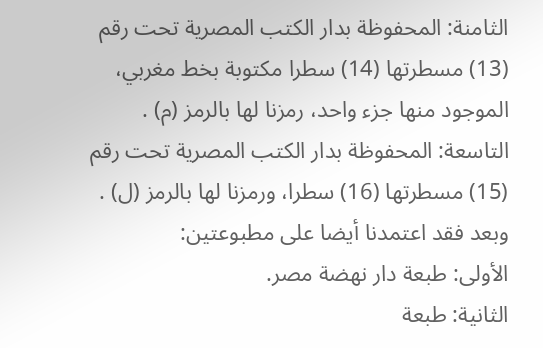الثامنة: المحفوظة بدار الكتب المصرية تحت رقم (13) مسطرتها (14) سطرا مكتوبة بخط مغربي، الموجود منها جزء واحد، رمزنا لها بالرمز (م) .
التاسعة: المحفوظة بدار الكتب المصرية تحت رقم (15) مسطرتها (16) سطرا، ورمزنا لها بالرمز (ل) .
وبعد فقد اعتمدنا أيضا على مطبوعتين:
الأولى: طبعة دار نهضة مصر.
الثانية: طبعة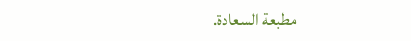مطبعة السعادة.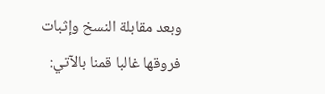وبعد مقابلة النسخ وإثبات فروقها غالبا قمنا بالآتي: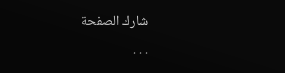شارك الصفحة
. . .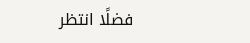فضلًا انتظر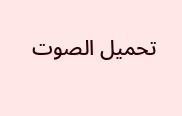تحميل الصوت